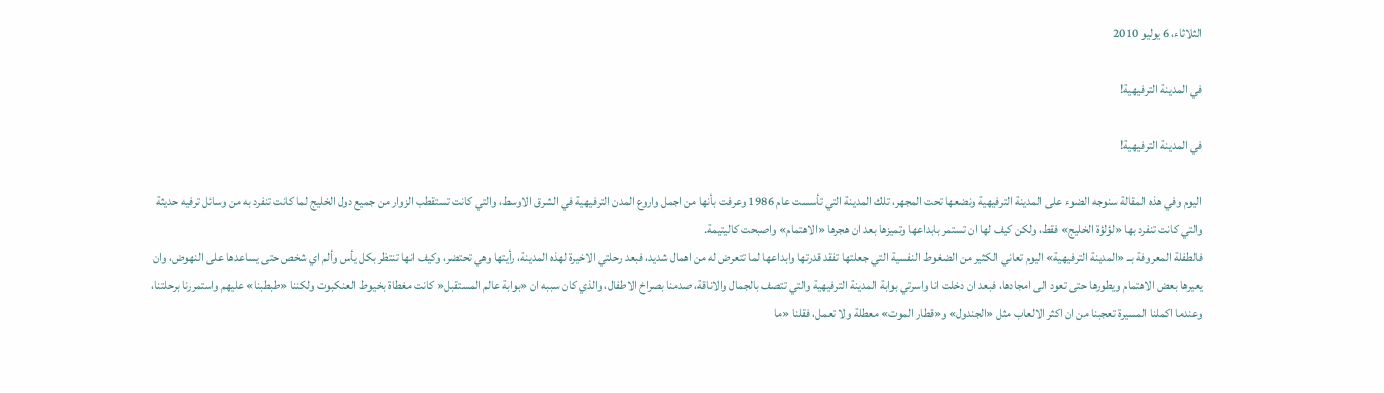الثلاثاء، 6 يوليو 2010

في المدينة الترفيهية!

في المدينة الترفيهية!

اليوم وفي هذه المقالة سنوجه الضوء على المدينة الترفيهية ونضعها تحت المجهر، تلك المدينة التي تأسست عام 1986 وعرفت بأنها من اجمل واروع المدن الترفيهية في الشرق الاوسط، والتي كانت تستقطب الزوار من جميع دول الخليج لما كانت تنفرد به من وسائل ترفيه حديثة والتي كانت تنفرد بها «لؤل‍ؤة الخليج» فقط، ولكن كيف لها ان تستمر بابداعها وتميزها بعد ان هجرها «الاهتمام» واصبحت كاليتيمة.
فالطفلة المعروفة بــ «المدينة الترفيهية» اليوم تعاني الكثير من الضغوط النفسية التي جعلتها تفقد قدرتها وابداعها لما تتعرض له من اهمال شديد، فبعد رحلتي الاخيرة لهذه المدينة، رأيتها وهي تحتضر، وكيف انها تنتظر بكل يأس وألم اي شخص حتى يساعدها على النهوض، وان يعيرها بعض الاهتمام ويطورها حتى تعود الى امجادها، فبعد ان دخلت انا واسرتي بوابة المدينة الترفيهية والتي تتصف بالجمال والاناقة، صدمنا بصراخ الاطفال، والذي كان سببه ان «بوابة عالم المستقبل« كانت مغطاة بخيوط العنكبوت ولكننا «طبطبنا» عليهم واستمررنا برحلتنا، وعندما اكملنا المسيرة تعجبنا من ان اكثر الالعاب مثل «الجندول» و«قطار الموت» معطلة ولا تعمل، فقلنا «ما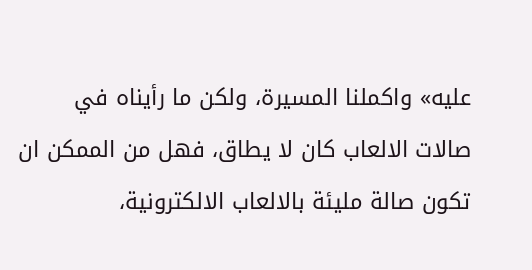عليه» واكملنا المسيرة، ولكن ما رأيناه في صالات الالعاب كان لا يطاق، فهل من الممكن ان تكون صالة مليئة بالالعاب الالكترونية،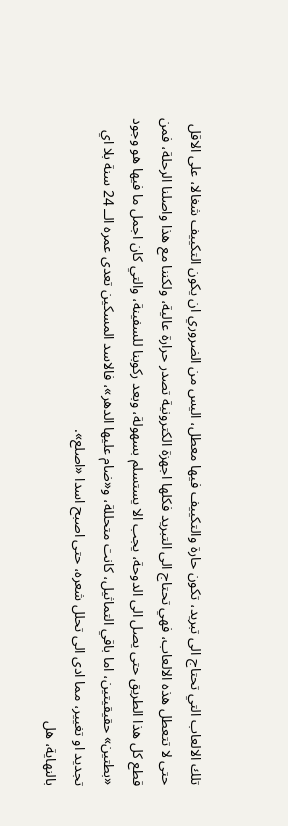تلك الالعاب التي تحتاج الى تبريد، تكون حارة والتكييف فيها معطل، اليس من الضروري ان يكون التكييف شغالا، على الاقل حتى لا تتعطل هذه الالعاب، فهي تحتاج الى التبريد فكلها اجهزة الكترونية تصدر حرارة عالية، ولكننا مع هذا واصلنا الرحلة، فمن قطع كل هذا الطريق حتى يصل الى الدوحة، يجب الا يستسلم بسهولة، وبعد ركوبنا للسفينة، والتي كان اجمل ما فيها هو وجود «بطتين» حقيقيتين، اما باقي التماثيل، كانت متحللة، و«ضام عليها الدهر»، فالاسد المسكين تعدى عمره الــ 24 سنة بلا اي تجديد او تغيير، مما ادى الى تحلل شعره، حتى اصبح اسدا «اصلع».
بالنهاية، هل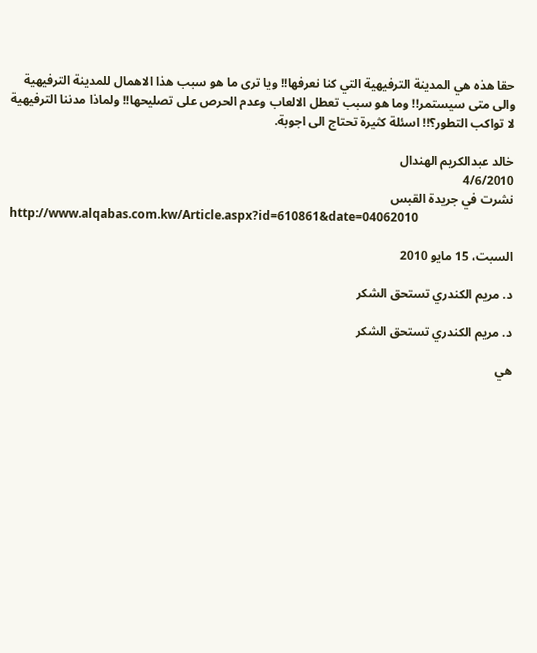حقا هذه هي المدينة الترفيهية التي كنا نعرفها!! ويا ترى ما هو سبب هذا الاهمال للمدينة الترفيهية والى متى سيستمر!! وما هو سبب تعطل الالعاب وعدم الحرص على تصليحها!! ولماذا مدننا الترفيهية لا تواكب التطور؟!! اسئ‍لة كثيرة تحتاج الى اجوبة.

خالد عبدالكريم الهندال
4/6/2010
نشرت في جريدة القبس
http://www.alqabas.com.kw/Article.aspx?id=610861&date=04062010

السبت، 15 مايو 2010

د. مريم الكندري تستحق الشكر

د. مريم الكندري تستحق الشكر

هي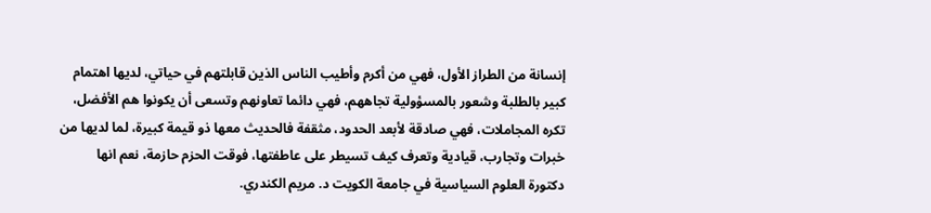إنسانة من الطراز الأول، فهي من أكرم وأطيب الناس الذين قابلتهم في حياتي، لديها اهتمام كبير بالطلبة وشعور بالمسؤولية تجاههم، فهي دائما تعاونهم وتسعى أن يكونوا هم الأفضل، تكره المجاملات، فهي صادقة لأبعد الحدود، مثقفة فالحديث معها ذو قيمة كبيرة، لما لديها من خبرات وتجارب، قيادية وتعرف كيف تسيطر على عاطفتها، فوقت الحزم حازمة، نعم انها دكتورة العلوم السياسية في جامعة الكويت د. مريم الكندري.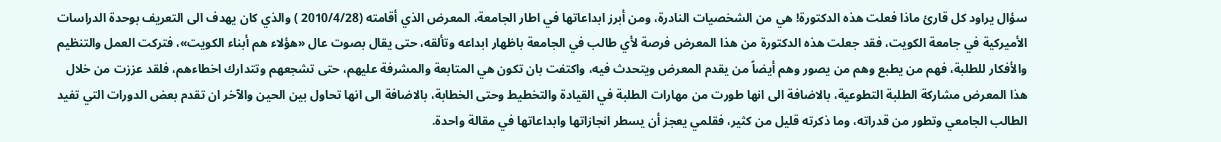سؤال يراود كل قارئ ماذا فعلت هذه الدكتورة! هي من الشخصيات النادرة، ومن أبرز ابداعاتها في اطار الجامعة، المعرض الذي أقامته (2010/4/28 ) والذي كان يهدف الى التعريف بوحدة الدراسات الأميركية في جامعة الكويت، فقد جعلت هذه الدكتورة من هذا المعرض فرصة لأي طالب في الجامعة باظهار ابداعه وتألقه، حتى يقال بصوت عال «هؤلاء هم أبناء الكويت»، فتركت العمل والتنظيم والأفكار للطلبة، فهم من يطبع وهم من يصور وهم أيضاً من يقدم المعرض ويتحدث فيه، واكتفت بان تكون هي المتابعة والمشرفة عليهم، حتى تشجعهم وتتدارك اخطاءهم، فلقد عززت من خلال هذا المعرض مشاركة الطلبة التطوعية، بالاضافة الى انها طورت من مهارات الطلبة في القيادة والتخطيط وحتى الخطابة، بالاضافة الى انها تحاول بين الحين والآخر ان تقدم بعض الدورات التي تفيد الطالب الجامعي وتطور من قدراته، وما ذكرته قليل من كثير، فقلمي يعجز أن يسطر انجازاتها وابداعاتها في مقالة واحدة.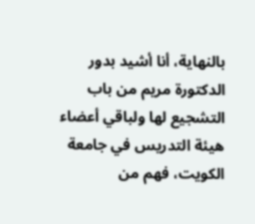بالنهاية، أنا أشيد بدور الدكتورة مريم من باب التشجيع لها ولباقي أعضاء هيئة التدريس في جامعة الكويت، فهم من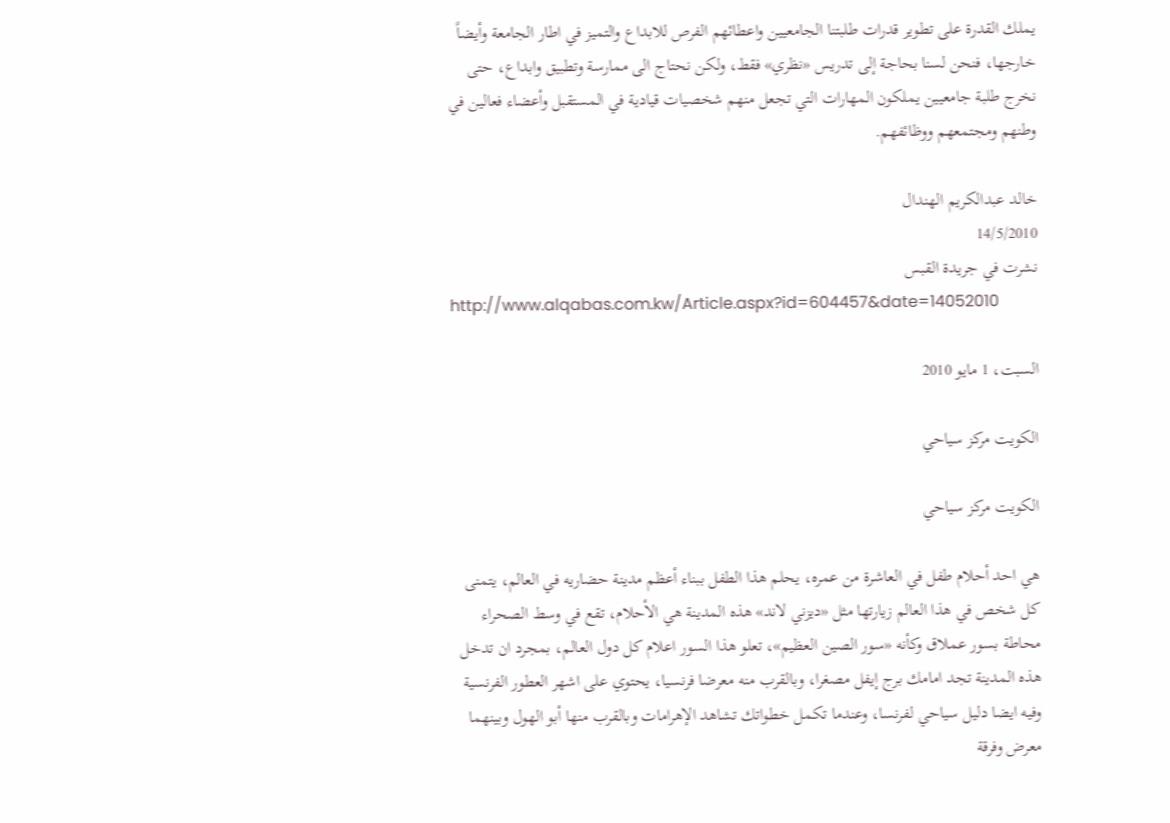يملك القدرة على تطوير قدرات طلبتنا الجامعيين واعطائهم الفرص للابداع والتميز في اطار الجامعة وأيضاً خارجها، فنحن لسنا بحاجة إلى تدريس «نظري» فقط، ولكن نحتاج الى ممارسة وتطبيق وابداع، حتى نخرج طلبة جامعيين يملكون المهارات التي تجعل منهم شخصيات قيادية في المستقبل وأعضاء فعالين في وطنهم ومجتمعهم ووظائفهم.

خالد عبدالكريم الهندال
14/5/2010
نشرت في جريدة القبس
http://www.alqabas.com.kw/Article.aspx?id=604457&date=14052010

السبت، 1 مايو 2010

الكويت مركز سياحي

الكويت مركز سياحي

هي احد أحلام طفل في العاشرة من عمره، يحلم هذا الطفل ببناء أعظم مدينة حضاريه في العالم، يتمنى كل شخص في هذا العالم زيارتها مثل «ديزني لاند» هذه المدينة هي الأحلام، تقع في وسط الصحراء محاطة بسور عملاق وكأنه «سور الصين العظيم»، تعلو هذا السور اعلام كل دول العالم، بمجرد ان تدخل هذه المدينة تجد امامك برج إيفل مصغرا، وبالقرب منه معرضا فرنسيا، يحتوي على اشهر العطور الفرنسية وفيه ايضا دليل سياحي لفرنسا، وعندما تكمل خطواتك تشاهد الإهرامات وبالقرب منها أبو الهول وبينهما معرض وفرقة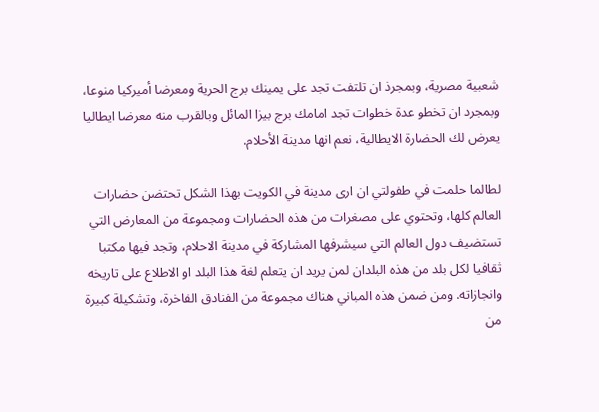شعبية مصرية، وبمجرذ ان تلتفت تجد على يمينك برج الحرية ومعرضا أميركيا منوعا، وبمجرد ان تخطو عدة خطوات تجد امامك برج بيزا المائل وبالقرب منه معرضا ايطاليا يعرض لك الحضارة الايطالية، نعم انها مدينة الأحلام.

لطالما حلمت في طفولتي ان ارى مدينة في الكويت بهذا الشكل تحتضن حضارات العالم كلها، وتحتوي على مصغرات من هذه الحضارات ومجموعة من المعارض التي تستضيف دول العالم التي سيشرفها المشاركة في مدينة الاحلام، وتجد فيها مكتبا ثقافيا لكل بلد من هذه البلدان لمن يريد ان يتعلم لغة هذا البلد او الاطلاع على تاريخه وانجازاته. ومن ضمن هذه المباني هناك مجموعة من الفنادق الفاخرة، وتشكيلة كبيرة من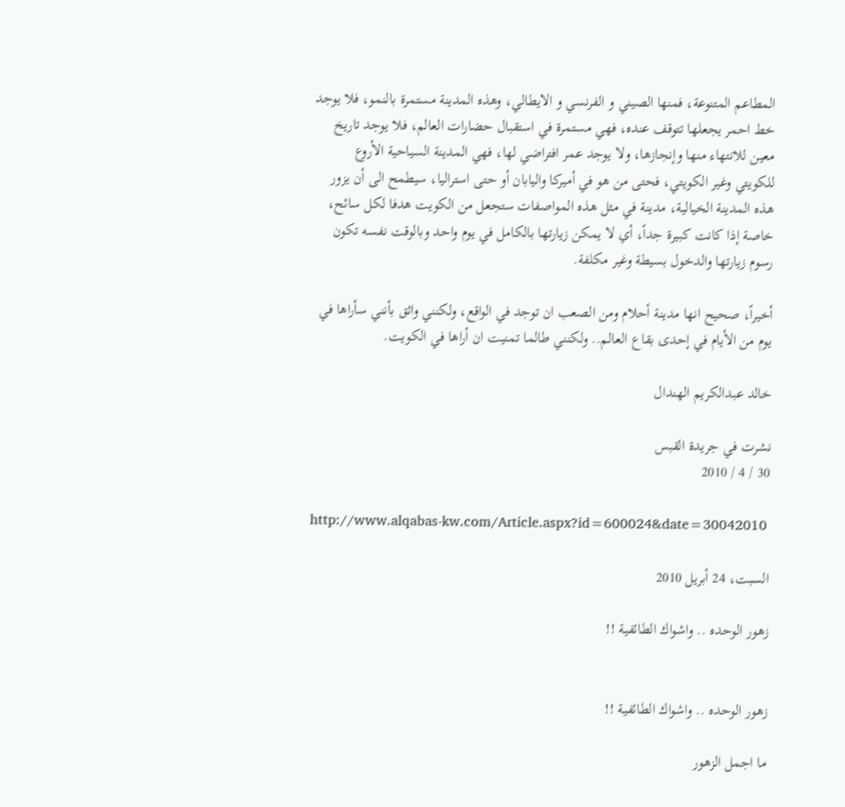المطاعم المتنوعة، فمنها الصيني و الفرنسي و الايطالي، وهذه المدينة مستمرة بالنمو، فلا يوجد خط احمر يجعلها تتوقف عنده، فهي مستمرة في استقبال حضارات العالم، فلا يوجد تاريخ معين للانتهاء منها وإنجازها، ولا يوجد عمر افتراضي لها، فهي المدينة السياحية الأروع للكويتي وغير الكويتي، فحتى من هو في أميركا واليابان أو حتى استراليا، سيطمح الى أن يزور هذه المدينة الخيالية، مدينة في مثل هذه المواصفات ستجعل من الكويت هدفا لكل سائح، خاصة إذا كانت كبيرة جداً، أي لا يمكن زيارتها بالكامل في يوم واحد وبالوقت نفسه تكون رسوم زيارتها والدخول بسيطة وغير مكلفة.

أخيراً، صحيح انها مدينة أحلام ومن الصعب ان توجد في الواقع، ولكنني واثق بأنني سأراها في يوم من الأيام في إحدى بقاع العالم.. ولكنني طالما تمنيت ان أراها في الكويت.

خالد عبدالكريم الهندال

نشرت في جريدة القبس
30 / 4 / 2010

http://www.alqabas-kw.com/Article.aspx?id=600024&date=30042010

السبت، 24 أبريل 2010

زهور الوحده .. واشواك الطائفية !!


زهور الوحده .. واشواك الطائفية !!

ما اجمل الزهور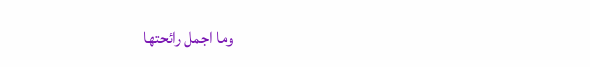وما اجمل رائحتها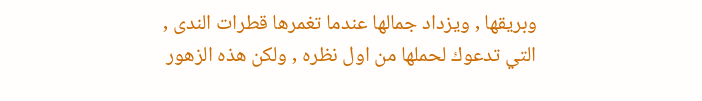وبريقها , ويزداد جمالها عندما تغمرها قطرات الندى , التي تدعوك لحملها من اول نظره , ولكن هذه الزهور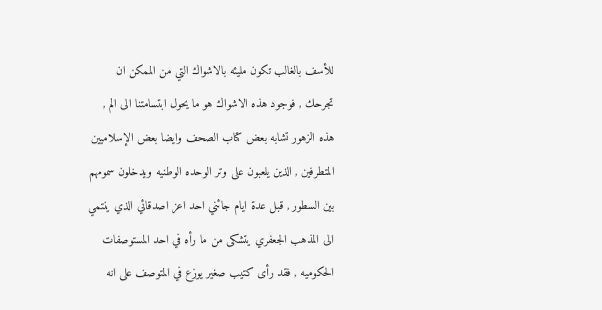للأسف بالغالب تكون مليئه بالاشواك التي من الممكن ان تجرحك , فوجود هذه الاشواك هو ما يحول ابتسامتنا الى الم , هذه الزهور تشابه بعض كتاب الصحف وايضا بعض الإسلاميين المتطرفين , الذين يلعبون على وتر الوحده الوطنيه ويدخلون سمومهم بين السطور , قبل عدة ايام جائني احد اعز اصدقائي الذي ينتمي الى المذهب الجعفري يتشكى من ما رأه في احد المستوصفات الحكوميه , فقد رأى كتيب صغير يوزع في المتوصف على انه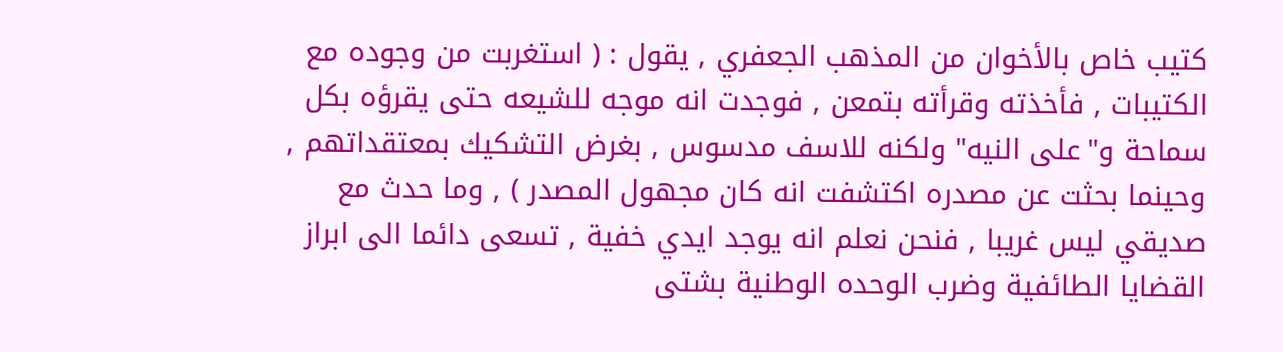كتيب خاص بالأخوان من المذهب الجعفري , يقول : ( استغربت من وجوده مع الكتيبات , فأخذته وقرأته بتمعن , فوجدت انه موجه للشيعه حتى يقرؤه بكل سماحة و"على النيه" ولكنه للاسف مدسوس , بغرض التشكيك بمعتقداتهم , وحينما بحثت عن مصدره اكتشفت انه كان مجهول المصدر ) , وما حدث مع صديقي ليس غريبا , فنحن نعلم انه يوجد ايدي خفية , تسعى دائما الى ابراز القضايا الطائفية وضرب الوحده الوطنية بشتى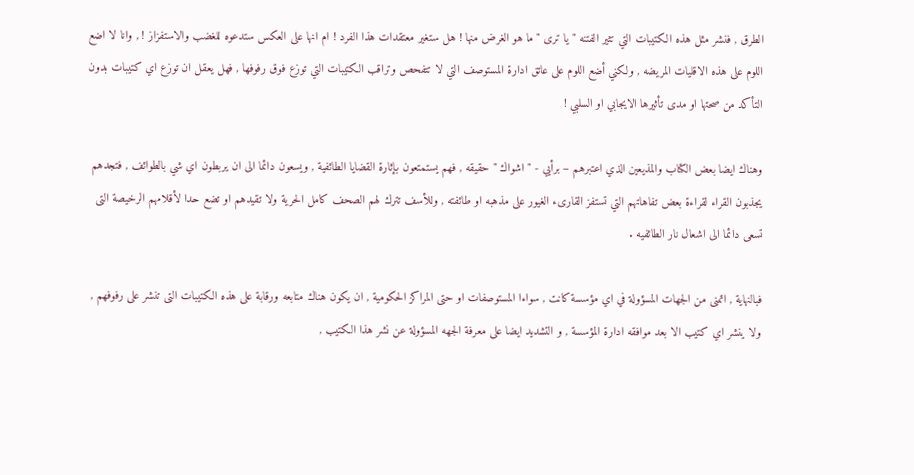الطرق , فنشر مثل هذه الكتيبات التي تثير الفتنه " يا ترى " ما هو الغرض منها ! هل ستغير معتقدات هذا الفرد ! ام انها على العكس ستدعوه للغضب والاستفزاز ! , وانا لا اضع اللوم على هذه الاقليات المريضه , ولكني أضع اللوم على عاتق ادارة المستوصف التي لا تتفحص وتراقب الكتيبات التي توزع فوق رفوفها , فهل يعقل ان توزع اي كتيبات بدون التأكد من صحتها او مدى تأثيرها الايجابي او السلبي !

وهناك ايضا بعض الكتاب والمذيعين الذي اعتبرهم – برأيي - " اشواك " حقيقه , فهم يستمتعون بإثارة القضايا الطائفية , ويسعون دائما الى ان يربطون اي شي بالطوائف , فتجدهم يجذبون القراء لقراءة بعض تفاهاتهم التي تستفز القارىء الغيور على مذهبه او طائفته , وللأسف تترك لهم الصحف كامل الحرية ولا تقيدهم او تضع حدا لأقلامهم الرخيصة التى تسعى دائما الى اشعال نار الطائفيه .

فبالنهاية , اتمنى من الجهات المسؤولة في اي مؤسسة كانت , سواءا المستوصفات او حتى المراكز الحكومية , ان يكون هناك متابعه ورقابة على هذه الكتيبات التى تنشر على رفوفهم , ولا ينشر اي كتيب الا بعد موافقه ادارة المؤسسة , و التشديد ايضا على معرفة الجهه المسؤولة عن نشر هذا الكتيب ,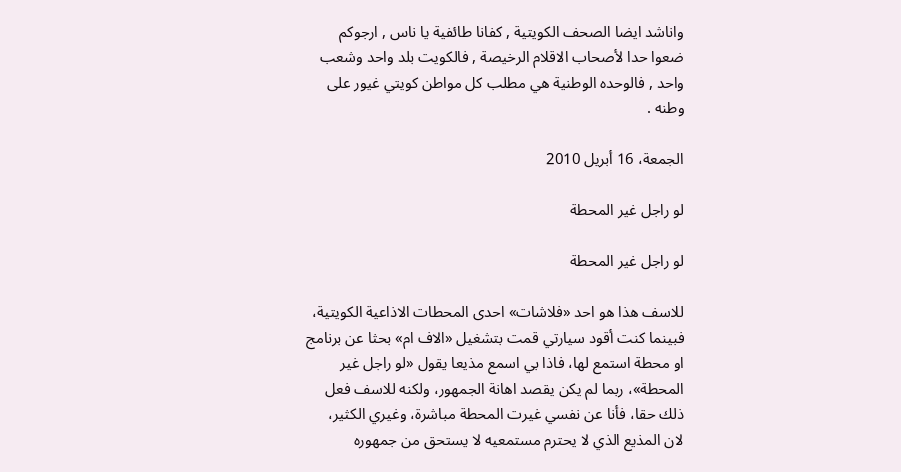واناشد ايضا الصحف الكويتية , كفانا طائفية يا ناس , ارجوكم ضعوا حدا لأصحاب الاقلام الرخيصة , فالكويت بلد واحد وشعب واحد , فالوحده الوطنية هي مطلب كل مواطن كويتي غيور على وطنه .

الجمعة، 16 أبريل 2010

لو راجل غير المحطة

لو راجل غير المحطة

للاسف هذا هو احد «فلاشات» احدى المحطات الاذاعية الكويتية، فبينما كنت أقود سيارتي قمت بتشغيل «الاف ام» بحثا عن برنامج او محطة استمع لها، فاذا بي اسمع مذيعا يقول «لو راجل غير المحطة»، ربما لم يكن يقصد اهانة الجمهور، ولكنه للاسف فعل ذلك حقا، فأنا عن نفسي غيرت المحطة مباشرة، وغيري الكثير، لان المذيع الذي لا يحترم مستمعيه لا يستحق من جمهوره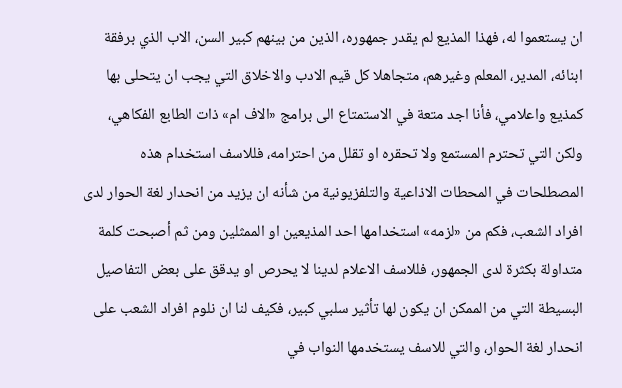ان يستعموا له، فهذا المذيع لم يقدر جمهوره، الذين من بينهم كبير السن، الاب الذي برفقة ابنائه، المدير، المعلم وغيرهم، متجاهلا كل قيم الادب والاخلاق التي يجب ان يتحلى بها كمذيع واعلامي، فأنا اجد متعة في الاستمتاع الى برامج «الاف ام» ذات الطابع الفكاهي، ولكن التي تحترم المستمع ولا تحقره او تقلل من احترامه، فللاسف استخدام هذه المصطلحات في المحطات الاذاعية والتلفزيونية من شأنه ان يزيد من انحدار لغة الحوار لدى افراد الشعب، فكم من «لزمه» استخدامها احد المذيعين او الممثلين ومن ثم أصبحت كلمة متداولة بكثرة لدى الجمهور، فللاسف الاعلام لدينا لا يحرص او يدقق على بعض التفاصيل البسيطة التي من الممكن ان يكون لها تأثير سلبي كبير، فكيف لنا ان نلوم افراد الشعب على انحدار لغة الحوار، والتي للاسف يستخدمها النواب في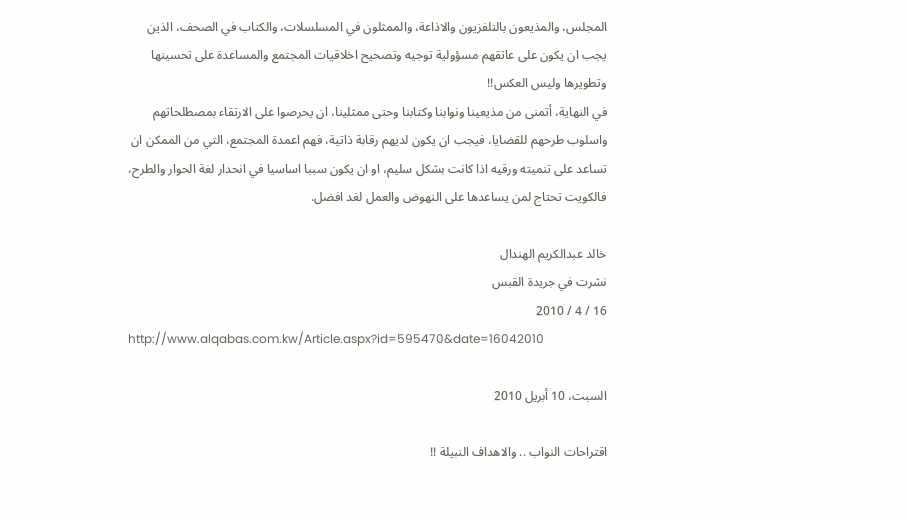المجلس، والمذيعون بالتلفزيون والاذاعة، والممثلون في المسلسلات، والكتاب في الصحف، الذين يجب ان يكون على عاتقهم مسؤولية توجيه وتصحيح اخلاقيات المجتمع والمساعدة على تحسينها وتطويرها وليس العكس!!
في النهاية، أتمنى من مذيعينا ونوابنا وكتابنا وحتى ممثلينا، ان يحرصوا على الارتقاء بمصطلحاتهم واسلوب طرحهم للقضايا، فيجب ان يكون لديهم رقابة ذاتية، فهم اعمدة المجتمع، التي من الممكن ان تساعد على تنميته ورقيه اذا كانت بشكل سليم، او ان يكون سببا اساسيا في انحدار لغة الحوار والطرح، فالكويت تحتاج لمن يساعدها على النهوض والعمل لغد افضل.

خالد عبدالكريم الهندال
نشرت في جريدة القبس
16 / 4 / 2010
http://www.alqabas.com.kw/Article.aspx?id=595470&date=16042010

السبت، 10 أبريل 2010

اقتراحات النواب .. والاهداف النبيلة !!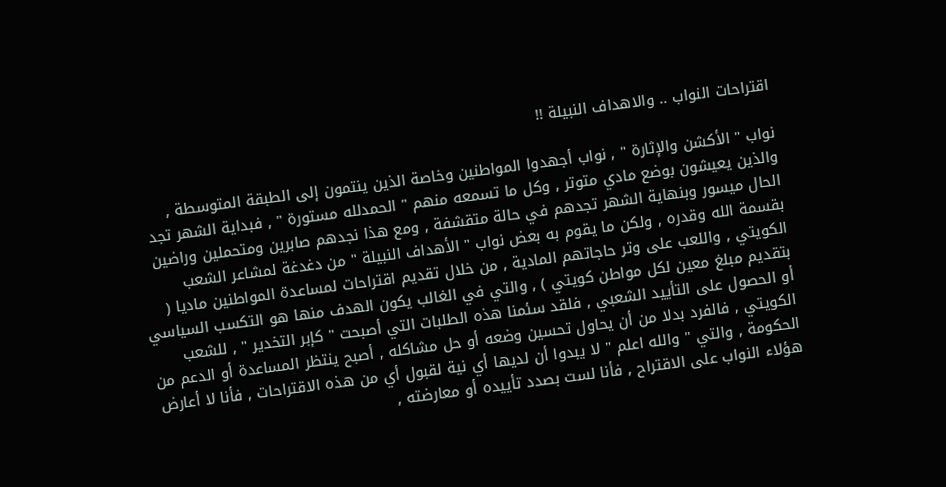اقتراحات النواب .. والاهداف النبيلة !!

نواب " الأكشن والإثارة " , نواب أجهدوا المواطنين وخاصة الذين ينتمون إلى الطبقة المتوسطة , والذين يعيشون بوضع مادي متوتر , وكل ما تسمعه منهم " الحمدلله مستورة " , فبداية الشهر تجد الحال ميسور وبنهاية الشهر تجدهم في حالة متقشفة , ومع هذا نجدهم صابرين ومتحملين وراضين بقسمة الله وقدره , ولكن ما يقوم به بعض نواب " الأهداف النبيلة " من دغدغة لمشاعر الشعب الكويتي , واللعب على وتر حاجاتهم المادية , من خلال تقديم اقتراحات لمساعدة المواطنين ماديا ( بتقديم مبلغ معين لكل مواطن كويتي ) , والتي في الغالب يكون الهدف منها هو التكسب السياسي أو الحصول على التأييد الشعبي , فلقد سئمنا هذه الطلبات التي أصبحت " كإبر التخدير " , للشعب الكويتي , فالفرد بدلا من أن يحاول تحسين وضعه أو حل مشاكله , أصبح ينتظر المساعدة أو الدعم من الحكومة , والتي " والله اعلم " لا يبدوا أن لديها أي نية لقبول أي من هذه الاقتراحات , فأنا لا أعارض هؤلاء النواب على الاقتراح , فأنا لست بصدد تأييده أو معارضته ,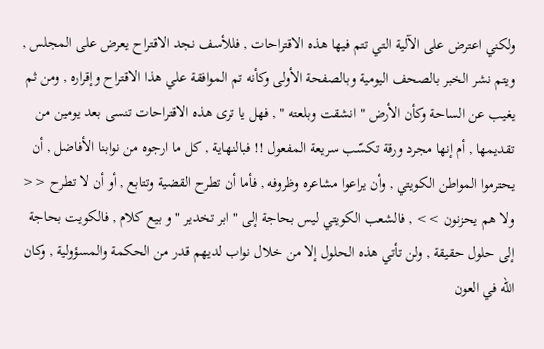ولكني اعترض على الآلية التي تتم فيها هذه الاقتراحات , فللأسف نجد الاقتراح يعرض على المجلس , ويتم نشر الخبر بالصحف اليومية وبالصفحة الأولى وكأنه تم الموافقة علي هذا الاقتراح وإقراره , ومن ثم يغيب عن الساحة وكأن الأرض " انشقت وبلعته " , فهل يا ترى هذه الاقتراحات تنسى بعد يومين من تقديمها , أم إنها مجرد ورقة تكسّب سريعة المفعول !! فبالنهاية , كل ما ارجوه من نوابنا الأفاضل , أن يحترموا المواطن الكويتي , وأن يراعوا مشاعره وظروفه , فأما أن تطرح القضية وتتابع , أو أن لا تطرح << ولا هم يحزنون >> , فالشعب الكويتي ليس بحاجة إلى " ابر تخدير " و بيع كلام , فالكويت بحاجة إلى حلول حقيقة , ولن تأتي هذه الحلول إلا من خلال نواب لديهم قدر من الحكمة والمسؤولية , وكان الله في العون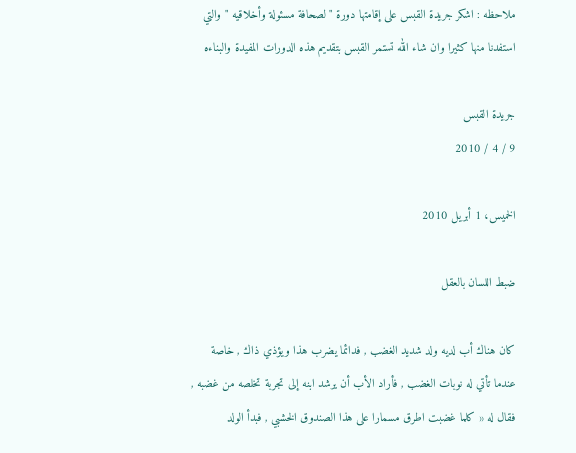ملاحظه : اشكر جريدة القبس على إقامتها دورة " لصحافة مسئولة وأخلاقيه " والتي استفدنا منها كثيرا وان شاء الله تستمر القبس بتقديم هذه الدورات المفيدة والبناءه

جريدة القبس
9 / 4 / 2010

الخميس، 1 أبريل 2010

ضبط اللسان بالعقل

كان هناك أب لديه ولد شديد الغضب , فدائما يضرب هذا ويؤذي ذاك , خاصة عندما تأتي له نوبات الغضب , فأراد الأب أن يرشد ابنه إلى تجربة تخلصه من غضبه , فقال له « كلما غضبت اطرق مسمارا على هذا الصندوق الخشبي , فبدأ الولد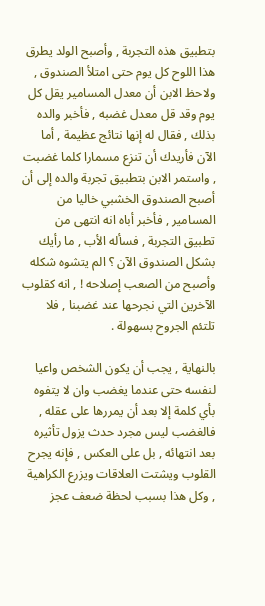بتطبيق هذه التجربة , وأصبح الولد يطرق هذا اللوح كل يوم حتى امتلأ الصندوق , ولاحظ الابن أن معدل المسامير يقل كل يوم وقد قل معدل غضبه , فأخبر والده بذلك , فقال له إنها نتائج عظيمة , أما الآن فأريدك أن تنزع مسمارا كلما غضبت , واستمر الابن بتطبيق تجربة والده إلى أن أصبح الصندوق الخشبي خاليا من المسامير , فأخبر أباه انه انتهى من تطبيق التجربة , فسأله الأب , ما رأيك بشكل الصندوق الآن ؟ الم يتشوه شكله وأصبح من الصعب إصلاحه ! , انه كقلوب الآخرين التي نجرحها عند غضبنا , فلا تلتئم الجروح بسهولة .

بالنهاية , يجب أن يكون الشخص واعيا لنفسه حتى عندما يغضب وان لا يتفوه بأي كلمة إلا بعد أن يمررها على عقله , فالغضب ليس مجرد حدث يزول تأثيره بعد انتهائه , بل على العكس , فإنه يجرح القلوب ويشتت العلاقات ويزرع الكراهية , وكل هذا بسبب لحظة ضعف عجز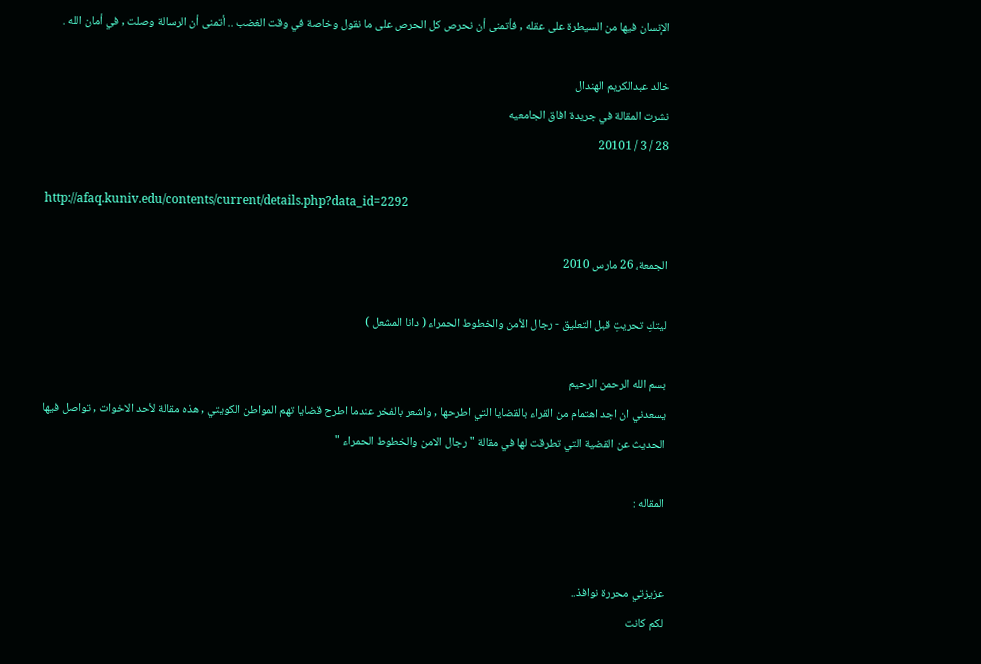الإنسان فيها من السيطرة على عقله , فأتمنى أن نحرص كل الحرص على ما نقول وخاصة في وقت الغضب .. أتمنى أن الرسالة وصلت , في أمان الله .

خالد عبدالكريم الهندال
نشرت المقالة في جريدة افاق الجامعيه
28 / 3 / 20101

http://afaq.kuniv.edu/contents/current/details.php?data_id=2292

الجمعة، 26 مارس 2010

ليتكِ تحريتِ قبل التعليق - رجال الأمن والخطوط الحمراء ( دانا المشعل )

بسم الله الرحمن الرحيم
يسعدني ان اجد اهتمام من القراء بالقضايا التي اطرحها , واشعر بالفخر عندما اطرح قضايا تهم المواطن الكويتي , هذه مقالة لأحد الاخوات , تواصل فيها الحديث عن القضية التي تطرقت لها في مقالة " رجال الامن والخطوط الحمراء "

المقاله :


عزيزتي محررة نوافذ..
لكم كانت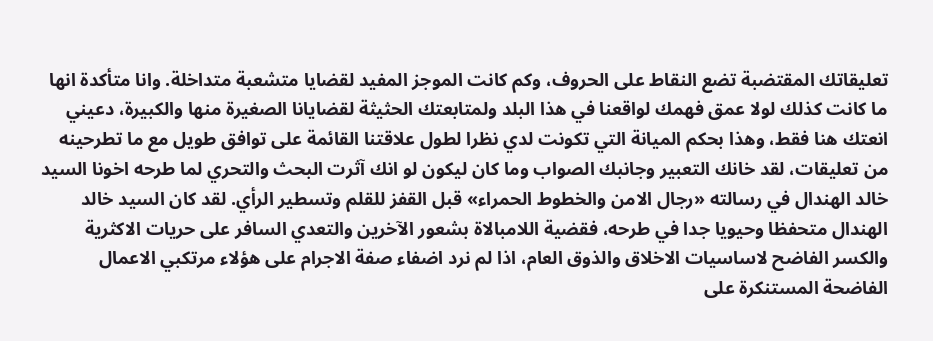تعليقاتك المقتضبة تضع النقاط على الحروف، وكم كانت الموجز المفيد لقضايا متشعبة متداخلة. وانا متأكدة انها ما كانت كذلك لولا عمق فهمك لواقعنا في هذا البلد ولمتابعتك الحثيثة لقضايانا الصغيرة منها والكبيرة، دعيني انعتك هنا فقط، وهذا بحكم الميانة التي تكونت لدي نظرا لطول علاقتنا القائمة على توافق طويل مع ما تطرحينه من تعليقات، لقد خانك التعبير وجانبك الصواب وما كان ليكون لو انك آثرت البحث والتحري لما طرحه اخونا السيد خالد الهندال في رسالته «رجال الامن والخطوط الحمراء» قبل القفز للقلم وتسطير الرأي. لقد كان السيد خالد الهندال متحفظا وحيويا جدا في طرحه، فقضية اللامبالاة بشعور الآخرين والتعدي السافر على حريات الاكثرية والكسر الفاضح لاساسيات الاخلاق والذوق العام، اذا لم نرد اضفاء صفة الاجرام على هؤلاء مرتكبي الاعمال الفاضحة المستنكرة على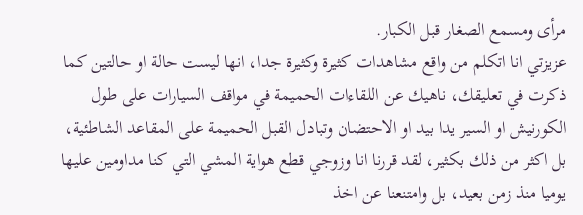مرأى ومسمع الصغار قبل الكبار.
عزيزتي انا اتكلم من واقع مشاهدات كثيرة وكثيرة جدا، انها ليست حالة او حالتين كما ذكرت في تعليقك، ناهيك عن اللقاءات الحميمة في مواقف السيارات على طول الكورنيش او السير يدا بيد او الاحتضان وتبادل القبل الحميمة على المقاعد الشاطئية، بل اكثر من ذلك بكثير، لقد قررنا انا وزوجي قطع هواية المشي التي كنا مداومين عليها يوميا منذ زمن بعيد، بل وامتنعنا عن اخذ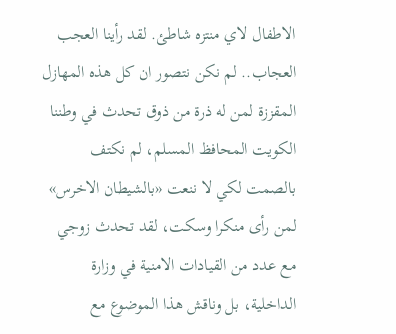الاطفال لاي منتزه شاطئ. لقد رأينا العجب العجاب.. لم نكن نتصور ان كل هذه المهازل المقززة لمن له ذرة من ذوق تحدث في وطننا الكويت المحافظ المسلم، لم نكتف بالصمت لكي لا ننعت «بالشيطان الاخرس» لمن رأى منكرا وسكت، لقد تحدث زوجي مع عدد من القيادات الامنية في وزارة الداخلية، بل وناقش هذا الموضوع مع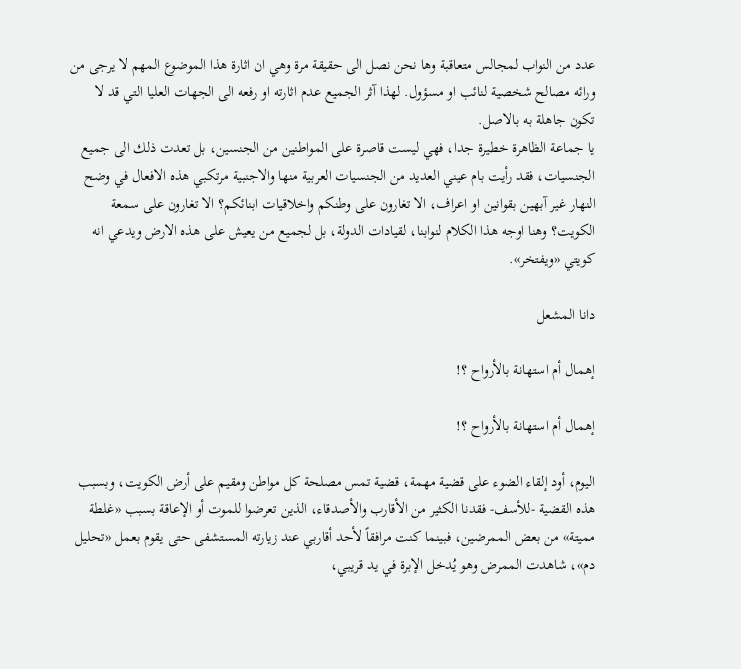عدد من النواب لمجالس متعاقبة وها نحن نصل الى حقيقة مرة وهي ان اثارة هذا الموضوع المهم لا يرجى من ورائه مصالح شخصية لنائب او مسؤول. لهذا آثر الجميع عدم اثارته او رفعه الى الجهات العليا التي قد لا تكون جاهلة به بالاصل.
يا جماعة الظاهرة خطيرة جدا، فهي ليست قاصرة على المواطنين من الجنسين، بل تعدت ذلك الى جميع الجنسيات، فقد رأيت بام عيني العديد من الجنسيات العربية منها والاجنبية مرتكبي هذه الافعال في وضح النهار غير آبهين بقوانين او اعراف، الا تغارون على وطنكم واخلاقيات ابنائكم؟ الا تغارون على سمعة الكويت؟ وهنا اوجه هذا الكلام لنوابنا، لقيادات الدولة، بل لجميع من يعيش على هذه الارض ويدعي انه كويتي «ويفتخر».

دانا المشعل

إهمال أم استهانة بالأرواح ؟!

إهمال أم استهانة بالأرواح ؟!

اليوم، أود إلقاء الضوء على قضية مهمة، قضية تمس مصلحة كل مواطن ومقيم على أرض الكويت، وبسبب هذه القضية -للأسف- فقدنا الكثير من الأقارب والأصدقاء، الذين تعرضوا للموت أو الإعاقة بسبب «غلطة مميتة» من بعض الممرضين، فبينما كنت مرافقاً لأحد أقاربي عند زيارته المستشفى حتى يقوم بعمل «تحليل دم»، شاهدت الممرض وهو يُدخل الإبرة في يد قريبي،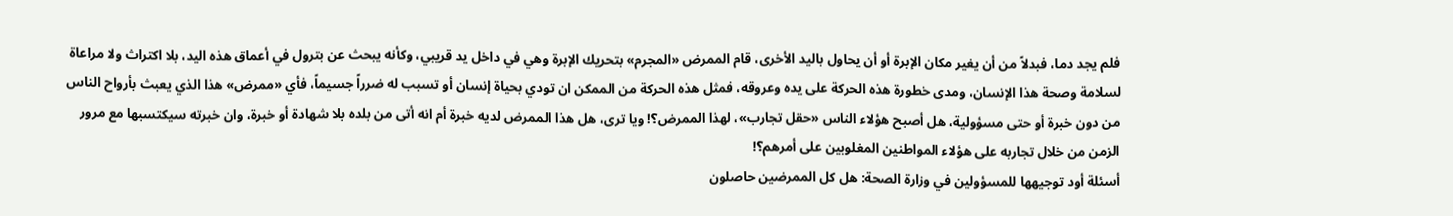فلم يجد دما، فبدلاً من أن يغير مكان الإبرة أو أن يحاول باليد الأخرى، قام الممرض «المجرم» بتحريك الإبرة وهي في داخل يد قريبي، وكأنه يبحث عن بترول في أعماق هذه اليد، بلا اكتراث ولا مراعاة لسلامة وصحة هذا الإنسان، ومدى خطورة هذه الحركة على يده وعروقه، فمثل هذه الحركة من الممكن ان تودي بحياة إنسان أو تسبب له ضرراً جسيماً، فأي «ممرض» هذا الذي يعبث بأرواح الناس من دون خبرة أو حتى مسؤولية، هل أصبح هؤلاء الناس «حقل تجارب»، لهذا الممرض؟! ويا ترى، هل هذا الممرض لديه خبرة أم انه أتى من بلده بلا شهادة أو خبرة، وان خبرته سيكتسبها مع مرور الزمن من خلال تجاربه على هؤلاء المواطنين المغلوبين على أمرهم؟!
أسئلة أود توجيهها للمسؤولين في وزارة الصحة: هل كل الممرضين حاصلون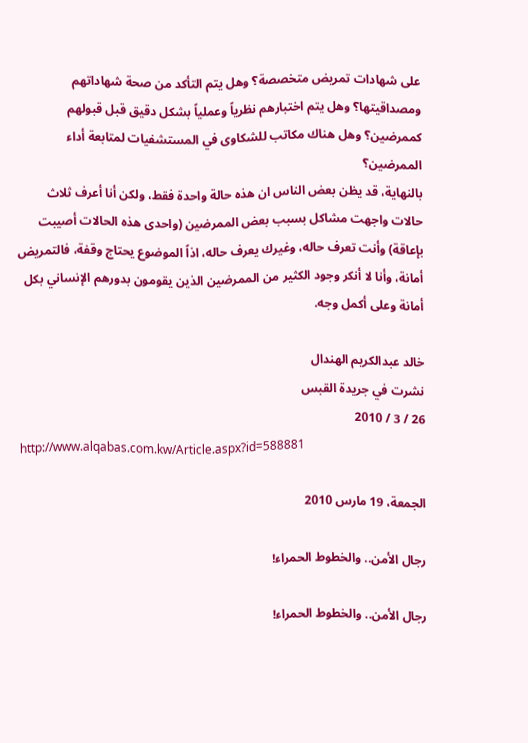على شهادات تمريض متخصصة؟ وهل يتم التأكد من صحة شهاداتهم ومصداقيتها؟ وهل يتم اختبارهم نظرياً وعملياً بشكل دقيق قبل قبولهم كممرضين؟ وهل هناك مكاتب للشكاوى في المستشفيات لمتابعة أداء الممرضين؟
بالنهاية، قد يظن بعض الناس ان هذه حالة واحدة فقط، ولكن أنا أعرف ثلاث حالات واجهت مشاكل بسبب بعض الممرضين (واحدى هذه الحالات أصيبت بإعاقة) وأنت تعرف حاله، وغيرك يعرف حاله، اذاً الموضوع يحتاج وقفة، فالتمريض أمانة، وأنا لا أنكر وجود الكثير من الممرضين الذين يقومون بدورهم الإنساني بكل أمانة وعلى أكمل وجه.

خالد عبدالكريم الهندال
نشرت في جريدة القبس
26 / 3 / 2010
http://www.alqabas.com.kw/Article.aspx?id=588881

الجمعة، 19 مارس 2010

رجال الأمن.. والخطوط الحمراء!

رجال الأمن.. والخطوط الحمراء!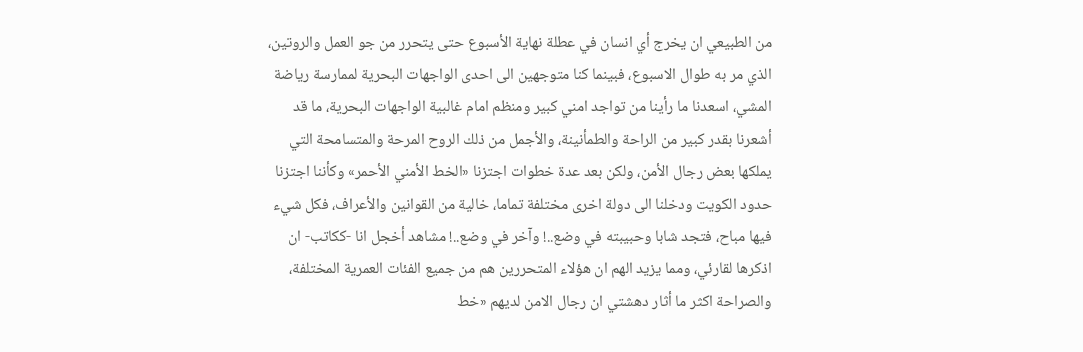من الطبيعي ان يخرج أي انسان في عطلة نهاية الأسبوع حتى يتحرر من جو العمل والروتين، الذي مر به طوال الاسبوع، فبينما كنا متوجهين الى احدى الواجهات البحرية لممارسة رياضة المشي، اسعدنا ما رأينا من تواجد امني كبير ومنظم امام غالبية الواجهات البحرية، ما قد أشعرنا بقدر كبير من الراحة والطمأنينة، والأجمل من ذلك الروح المرحة والمتسامحة التي يملكها بعض رجال الأمن، ولكن بعد عدة خطوات اجتزنا «الخط الأمني الأحمر» وكأننا اجتزنا حدود الكويت ودخلنا الى دولة اخرى مختلفة تماما، خالية من القوانين والأعراف، فكل شيء فيها مباح، فتجد شابا وحبيبته في وضع..! وآخر في وضع..! مشاهد أخجل انا -ككاتب- ان اذكرها لقارئي، ومما يزيد الهم ان هؤلاء المتحررين هم من جميع الفئات العمرية المختلفة، والصراحة اكثر ما أثار دهشتي ان رجال الامن لديهم «خط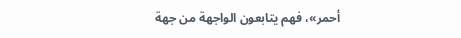أحمر»، فهم يتابعون الواجهة من جهة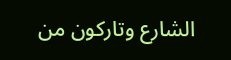الشارع وتاركون من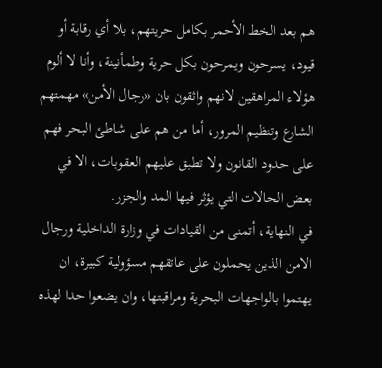هم بعد الخط الأحمر بكامل حريتهم، بلا أي رقابة أو قيود، يسرحون ويمرحون بكل حرية وطمأنينة، وأنا لا ألوم هؤلاء المراهقين لانهم واثقون بان «رجال الأمن» مهمتهم الشارع وتنظيم المرور، أما من هم على شاطئ البحر فهم على حدود القانون ولا تطبق عليهم العقوبات، الا في بعض الحالات التي يؤثر فيها المد والجزر.
في النهاية، أتمنى من القيادات في وزارة الداخلية ورجال الامن الذين يحملون على عاتقهم مسؤولية كبيرة، ان يهتموا بالواجهات البحرية ومراقبتها، وان يضعوا حدا لهذه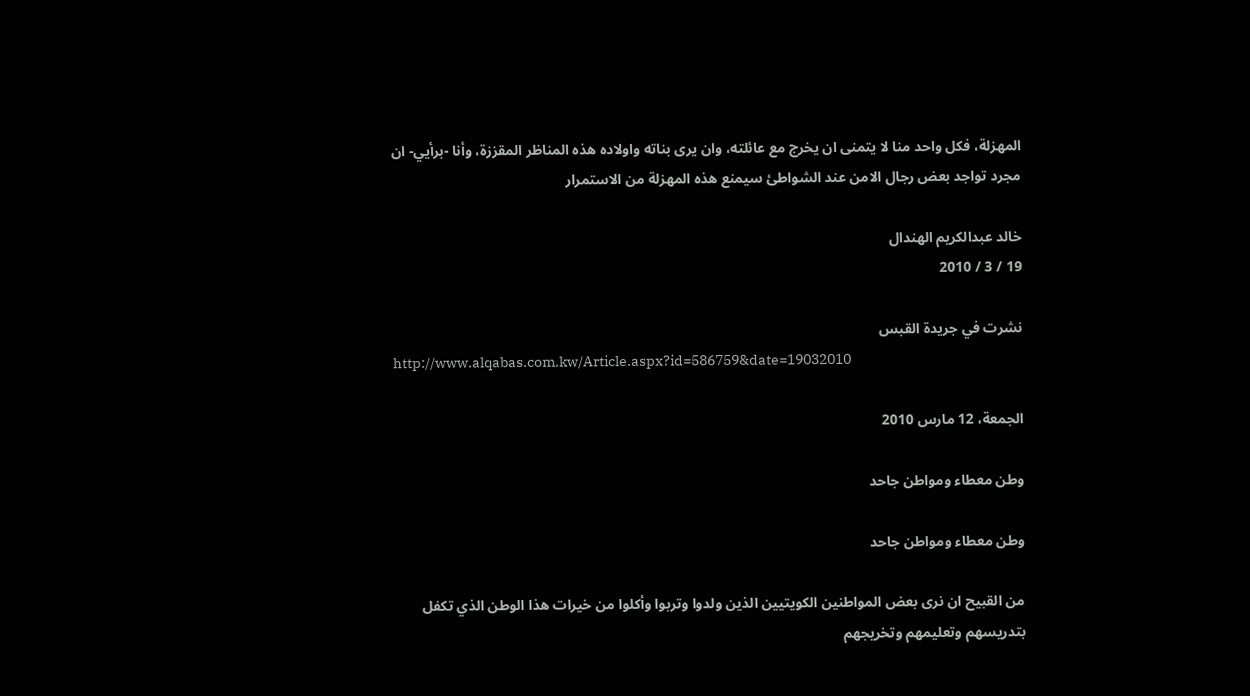المهزلة، فكل واحد منا لا يتمنى ان يخرج مع عائلته، وان يرى بناته واولاده هذه المناظر المقززة، وأنا -برأيي- ان مجرد تواجد بعض رجال الامن عند الشواطئ سيمنع هذه المهزلة من الاستمرار

خالد عبدالكريم الهندال
19 / 3 / 2010

نشرت في جريدة القبس
http://www.alqabas.com.kw/Article.aspx?id=586759&date=19032010

الجمعة، 12 مارس 2010

وطن معطاء ومواطن جاحد

وطن معطاء ومواطن جاحد

من القبيح ان نرى بعض المواطنين الكويتيين الذين ولدوا وتربوا وأكلوا من خيرات هذا الوطن الذي تكفل بتدريسهم وتعليمهم وتخريجهم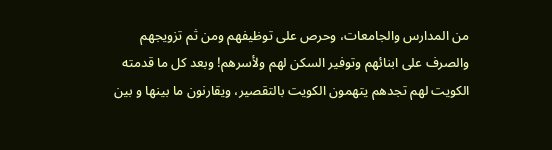من المدارس والجامعات، وحرص على توظيفهم ومن ثم تزويجهم والصرف على ابنائهم وتوفير السكن لهم ولأسرهم! وبعد كل ما قدمته الكويت لهم تجدهم يتهمون الكويت بالتقصير، ويقارنون ما بينها و بين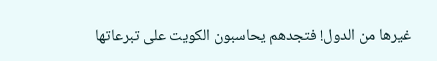غيرها من الدول! فتجدهم يحاسبون الكويت على تبرعاتها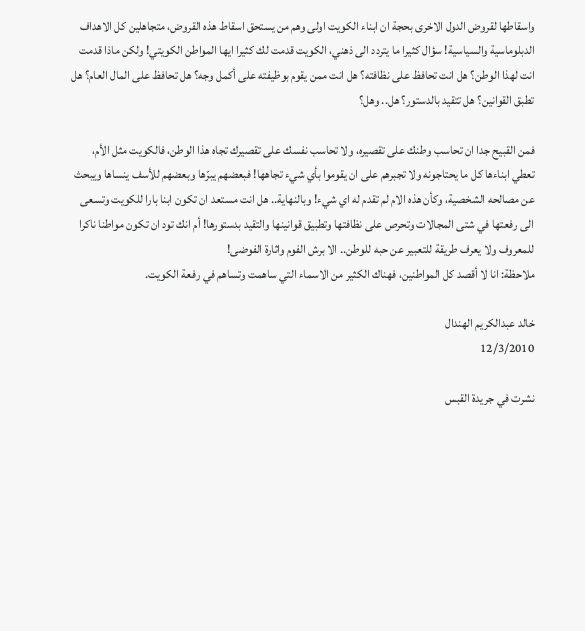واسقاطها لقروض الدول الاخرى بحجة ان ابناء الكويت اولى وهم من يستحق اسقاط هذه القروض، متجاهلين كل الاهداف الدبلوماسية والسياسية! سؤال كثيرا ما يتردد الى ذهني، الكويت قدمت لك كثيرا ايها المواطن الكويتي! ولكن ماذا قدمت انت لهذا الوطن؟ هل انت تحافظ على نظافته؟ هل انت ممن يقوم بوظيفته على أكمل وجه؟ هل تحافظ على المال العام؟ هل تطبق القوانين؟ هل تتقيد بالدستور؟ هل.. وهل؟

فمن القبيح جدا ان تحاسب وطنك على تقصيره، ولا تحاسب نفسك على تقصيرك تجاه هذا الوطن، فالكويت مثل الأم، تعطي ابناءها كل ما يحتاجونه ولا تجبرهم على ان يقوموا بأي شيء تجاهها! فبعضهم يبرّها وبعضهم للأسف ينساها ويبحث عن مصالحه الشخصية، وكأن هذه الام لم تقدم له اي شيء! وبالنهاية.. هل انت مستعد ان تكون ابنا بارا للكويت وتسعى الى رفعتها في شتى المجالات وتحرص على نظافتها وتطبيق قوانينها والتقيد بدستورها! أم انك تود ان تكون مواطنا ناكرا للمعروف ولا يعرف طريقة للتعبير عن حبه للوطن.. الا برش الفوم واثارة الفوضى!
ملاحظة: انا لا أقصد كل المواطنين، فهناك الكثير من الاسماء التي ساهمت وتساهم في رفعة الكويت.

خالد عبدالكريم الهندال
12/3/2010

نشرت في جريدة القبس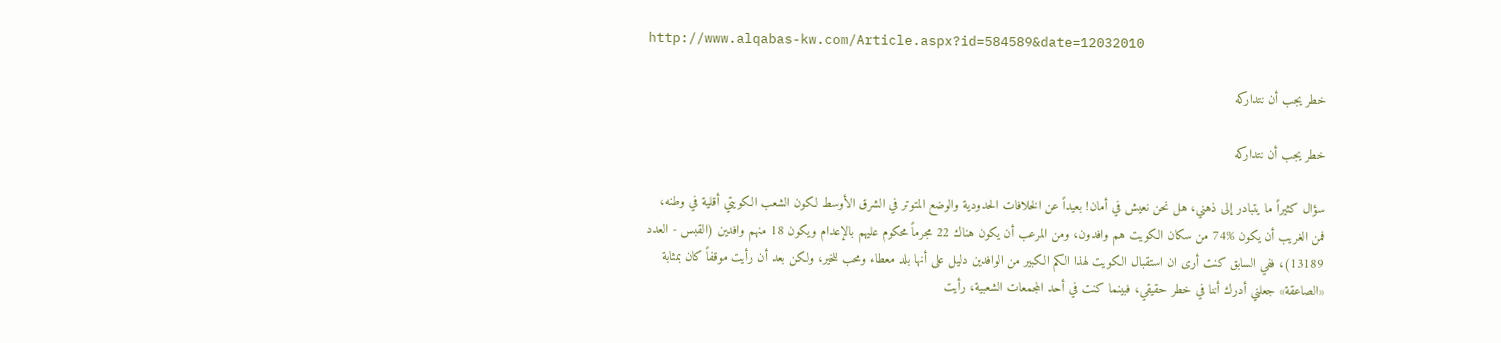http://www.alqabas-kw.com/Article.aspx?id=584589&date=12032010

خطر يجب أن نتداركه

خطر يجب أن نتداركه

سؤال كثيراً ما يتبادر إلى ذهني، هل نحن نعيش في أمان! بعيداً عن الخلافات الحدودية والوضع المتوتر في الشرق الأوسط لكون الشعب الكويتي أقلية في وطنه، فمن الغريب أن يكون %74 من سكان الكويت هم وافدون، ومن المرعب أن يكون هناك 22 مجرماً محكوم عليهم بالإعدام ويكون 18 منهم وافدين (القبس - العدد 13189)، ففي السابق كنت أرى ان استقبال الكويت لهذا الكم الكبير من الوافدين دليل على أنها بلد معطاء ومحب للخير، ولكن بعد أن رأيت موقفاً كان بمثابة «الصاعقة» جعلني أدرك أننا في خطر حقيقي، فبينما كنت في أحد المجمعات الشعبية، رأيت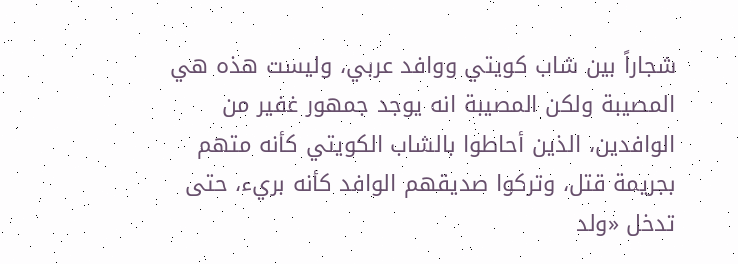شجاراً بين شاب كويتي ووافد عربي، وليست هذه هي المصيبة ولكن المصيبة انه يوجد جمهور غفير من الوافدين، الذين أحاطوا بالشاب الكويتي كأنه متهم بجريمة قتل، وتركوا صديقهم الوافد كأنه بريء، حتى تدخل «ولد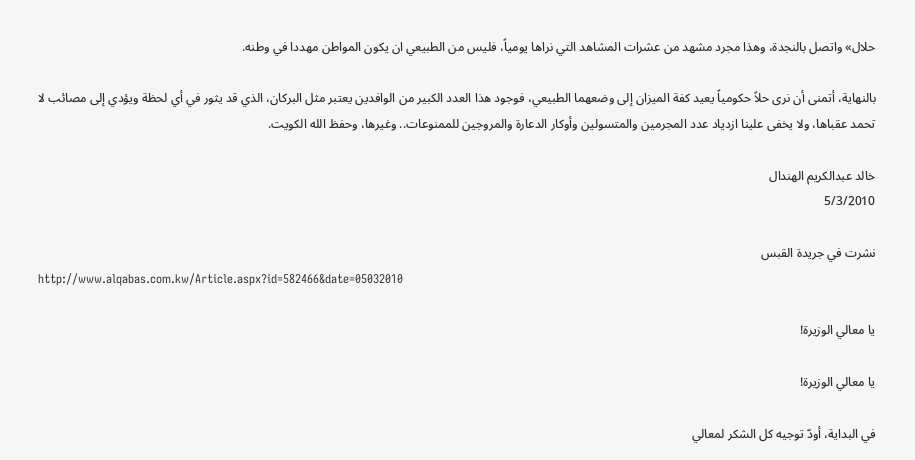حلال» واتصل بالنجدة، وهذا مجرد مشهد من عشرات المشاهد التي نراها يومياً، فليس من الطبيعي ان يكون المواطن مهددا في وطنه.

بالنهاية، أتمنى أن نرى حلاً حكومياً يعيد كفة الميزان إلى وضعهما الطبيعي، فوجود هذا العدد الكبير من الوافدين يعتبر مثل البركان، الذي قد يثور في أي لحظة ويؤدي إلى مصائب لا تحمد عقباها، ولا يخفى علينا ازدياد عدد المجرمين والمتسولين وأوكار الدعارة والمروجين للممنوعات.. وغيرها، وحفظ الله الكويت.

خالد عبدالكريم الهندال
5/3/2010

نشرت في جريدة القبس
http://www.alqabas.com.kw/Article.aspx?id=582466&date=05032010

يا معالي الوزيرة!

يا معالي الوزيرة!

في البداية، أودّ توجيه كل الشكر لمعالي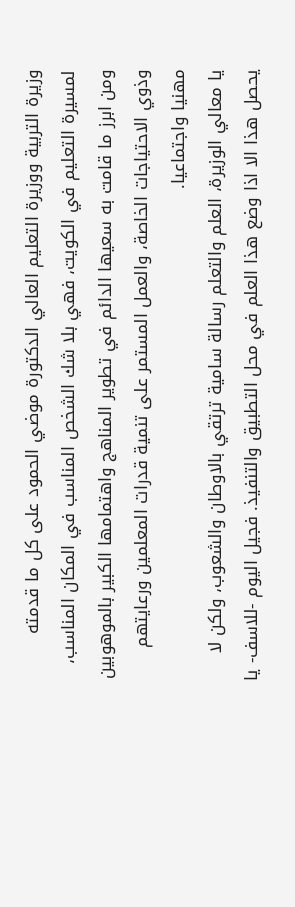وزيرة التربية ووزيرة التعليم العالي الدكتورة موضي الحمود على كل ما قدمته لمسيرة التعليم في الكويت، فهي بلا شك الشخص المناسب في المكان المناسب، ومن ابرز ما قامت به سعيها الدائم في تطوير المناهج واهتمامها الكبير بالموهوبين وذوي الاحتياجات الخاصة، والعمل المستمر على تنمية قدرات المعلمين ورعايتهم مهنيا واجتماعيا.
يا معالي الوزيرة، العلم والتعلم رسالة سامية ترتقي بالاوطان والشعوب، ولكن لا يحصل هذا الا اذا وضع هذا العلم في محل التطبيق والتنفيذ. فجيل اليوم -للاسف- يا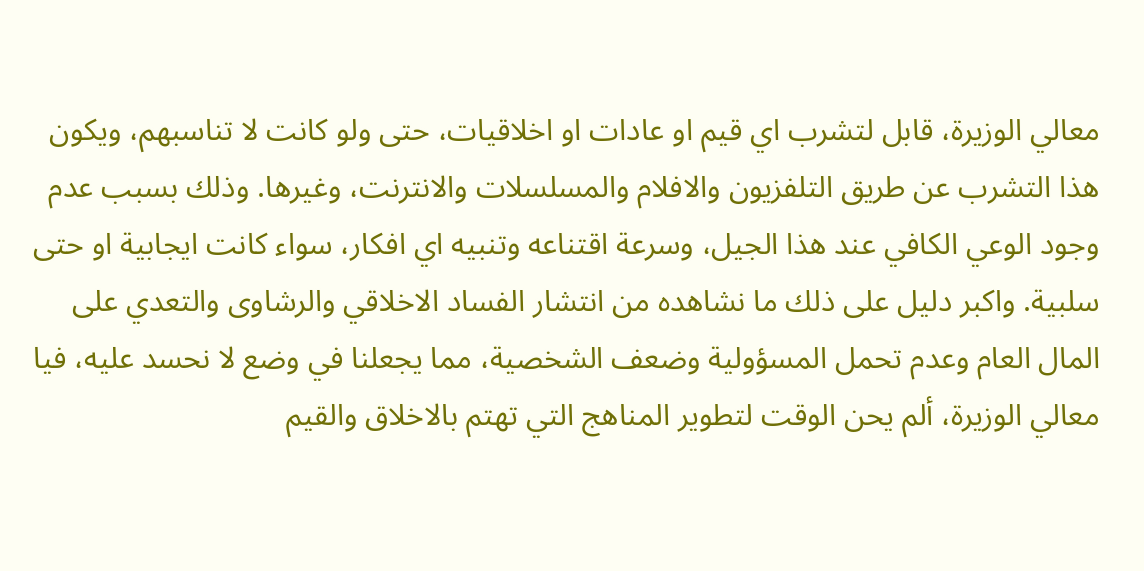معالي الوزيرة، قابل لتشرب اي قيم او عادات او اخلاقيات، حتى ولو كانت لا تناسبهم، ويكون هذا التشرب عن طريق التلفزيون والافلام والمسلسلات والانترنت، وغيرها. وذلك بسبب عدم وجود الوعي الكافي عند هذا الجيل، وسرعة اقتناعه وتنبيه اي افكار، سواء كانت ايجابية او حتى سلبية. واكبر دليل على ذلك ما نشاهده من انتشار الفساد الاخلاقي والرشاوى والتعدي على المال العام وعدم تحمل المسؤولية وضعف الشخصية، مما يجعلنا في وضع لا نحسد عليه، فيا معالي الوزيرة، ألم يحن الوقت لتطوير المناهج التي تهتم بالاخلاق والقيم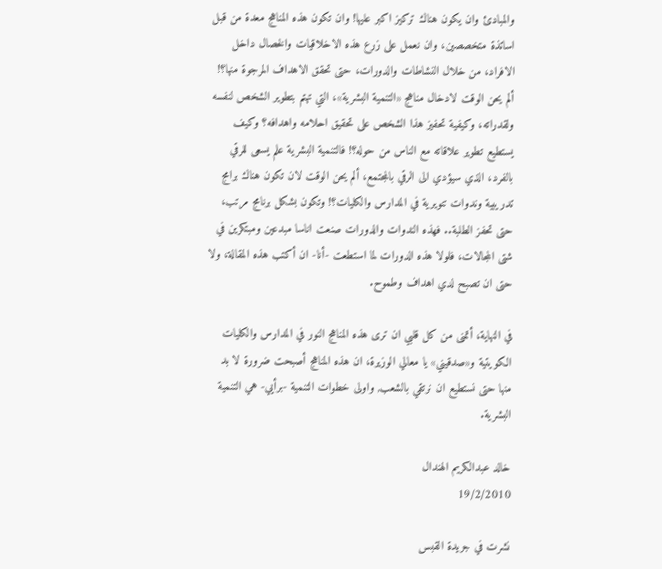والمبادئ وان يكون هناك تركيز اكبر عليها! وان تكون هذه المناهج معدة من قبل اساتذة متخصصين، وان نعمل على زرع هذه الاخلاقيات والخصال داخل الافراد، من خلال النشاطات والدورات، حتى تحقق الاهداف المرجوة منها؟! ألم يحن الوقت لادخال مناهج «التنمية البشرية»، التي تهتم بتطوير الشخص لنفسه ولقدراته، وكيفية تحفيز هذا الشخص على تحقيق احلامه واهدافه؟ وكيف يستطيع تطوير علاقاته مع الناس من حوله؟! فالتنمية البشرية علم يسعى للرقي بالفرد، الذي سيؤدي الى الرقي بالمجتمع، ألم يحن الوقت لان تكون هناك برامج تدريبية وندوات تنويرية في المدارس والكليات؟! وتكون بشكل برنامج مرتب، حتى تحفز الطلبة.. فهذه الندوات والدورات صنعت اناسا مبدعين ومبتكرين في شتى المجالات، فلولا هذه الدورات لما استطعت -أنا- ان أكتب هذه المقالة، ولا حتى ان تصبح لدي اهداف وطموح.

في النهاية، أتمنى من كل قلبي ان ترى هذه المناهج النور في المدارس والكليات الكويتية و«صدقيني» يا معالي الوزيرة، ان هذه المناهج أصبحت ضرورة لا بد منها حتى نستطيع ان نرتقي بالشعب, واولى خطوات التنمية -برأيي- هي التنمية البشرية.

خالد عبدالكريم الهندال
19/2/2010

نشرت في جريدة القبس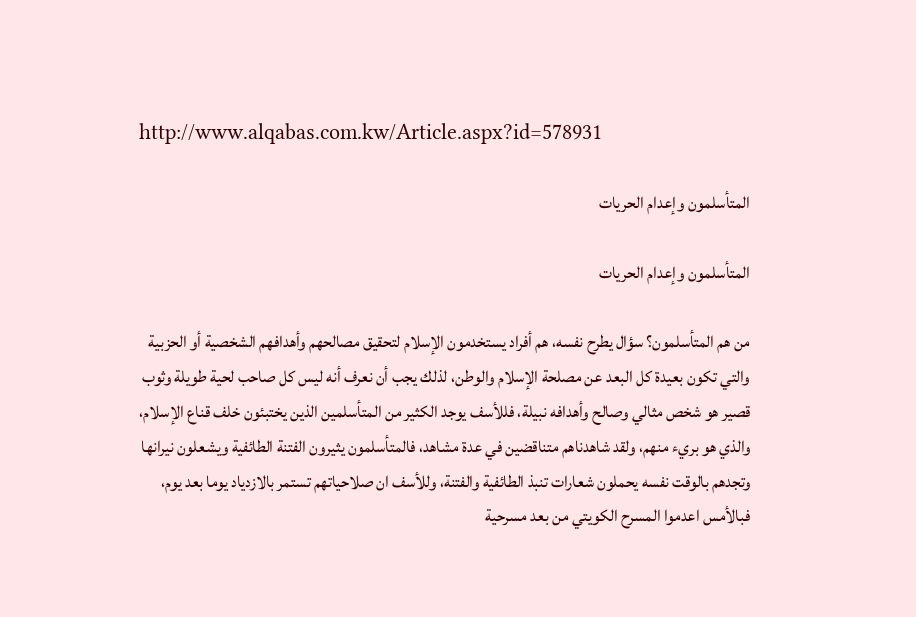http://www.alqabas.com.kw/Article.aspx?id=578931

المتأسلمون وإعدام الحريات

المتأسلمون وإعدام الحريات

من هم المتأسلمون؟ سؤال يطرح نفسه، هم أفراد يستخدمون الإسلام لتحقيق مصالحهم وأهدافهم الشخصية أو الحزبية والتي تكون بعيدة كل البعد عن مصلحة الإسلام والوطن، لذلك يجب أن نعرف أنه ليس كل صاحب لحية طويلة وثوب قصير هو شخص مثالي وصالح وأهدافه نبيلة، فللأسف يوجد الكثير من المتأسلمين الذين يختبئون خلف قناع الإسلام، والذي هو بريء منهم، ولقد شاهدناهم متناقضين في عدة مشاهد، فالمتأسلمون يثيرون الفتنة الطائفية ويشعلون نيرانها وتجدهم بالوقت نفسه يحملون شعارات تنبذ الطائفية والفتنة، وللأسف ان صلاحياتهم تستمر بالازدياد يوما بعد يوم، فبالأمس اعدموا المسرح الكويتي من بعد مسرحية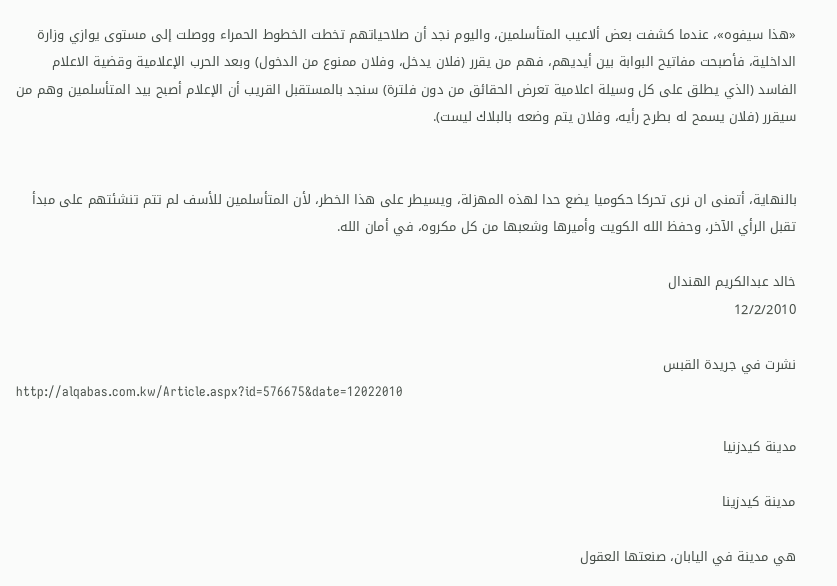«هذا سيفوه»، عندما كشفت بعض ألاعيب المتأسلمين، واليوم نجد أن صلاحياتهم تخطت الخطوط الحمراء ووصلت إلى مستوى يوازي وزارة الداخلية، فأصبحت مفاتيح البوابة بين أيديهم، فهم من يقرر (فلان يدخل، وفلان ممنوع من الدخول) وبعد الحرب الإعلامية وقضية الاعلام الفاسد (الذي يطلق على كل وسيلة اعلامية تعرض الحقائق من دون فلترة) سنجد بالمستقبل القريب أن الإعلام أصبح بيد المتأسلمين وهم من سيقرر (فلان يسمح له بطرح رأيه، وفلان يتم وضعه بالبلاك ليست).


بالنهاية، أتمنى ان نرى تحركا حكوميا يضع حدا لهذه المهزلة، ويسيطر على هذا الخطر، لأن المتأسلمين للأسف لم تتم تنشئتهم على مبدأ تقبل الرأي الآخر، وحفظ الله الكويت وأميرها وشعبها من كل مكروه، في أمان الله.

خالد عبدالكريم الهندال
12/2/2010

نشرت في جريدة القبس
http://alqabas.com.kw/Article.aspx?id=576675&date=12022010

مدينة كيدزنيا

مدينة كيدزينا

هي مدينة في اليابان، صنعتها العقول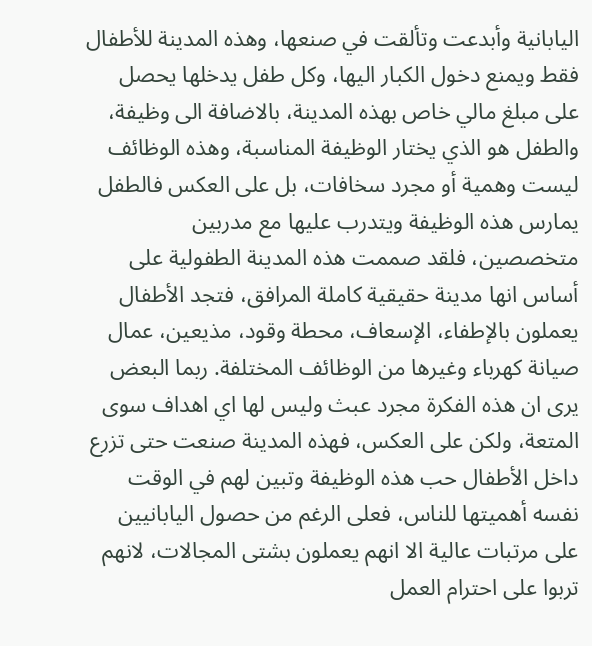اليابانية وأبدعت وتألقت في صنعها، وهذه المدينة للأطفال فقط ويمنع دخول الكبار اليها، وكل طفل يدخلها يحصل على مبلغ مالي خاص بهذه المدينة، بالاضافة الى وظيفة، والطفل هو الذي يختار الوظيفة المناسبة، وهذه الوظائف ليست وهمية أو مجرد سخافات، بل على العكس فالطفل يمارس هذه الوظيفة ويتدرب عليها مع مدربين متخصصين، فلقد صممت هذه المدينة الطفولية على أساس انها مدينة حقيقية كاملة المرافق، فتجد الأطفال يعملون بالإطفاء، الإسعاف، محطة وقود، مذيعين، عمال صيانة كهرباء وغيرها من الوظائف المختلفة. ربما البعض يرى ان هذه الفكرة مجرد عبث وليس لها اي اهداف سوى المتعة، ولكن على العكس، فهذه المدينة صنعت حتى تزرع داخل الأطفال حب هذه الوظيفة وتبين لهم في الوقت نفسه أهميتها للناس، فعلى الرغم من حصول اليابانيين على مرتبات عالية الا انهم يعملون بشتى المجالات، لانهم تربوا على احترام العمل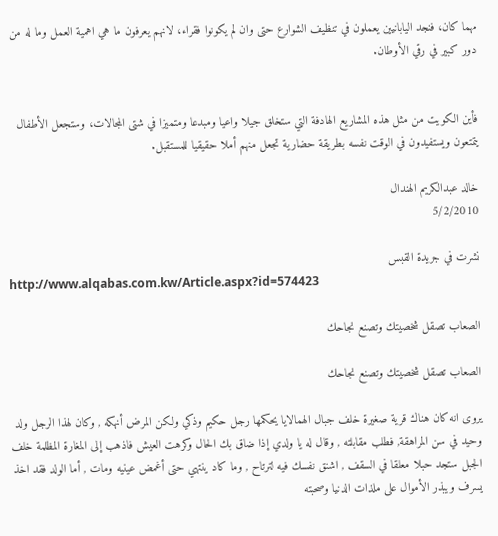مهما كان، فنجد اليابانيين يعملون في تنظيف الشوارع حتى وان لم يكونوا فقراء، لانهم يعرفون ما هي اهمية العمل وما له من دور كبير في رقي الأوطان.


فأين الكويت من مثل هذه المشاريع الهادفة التي ستخلق جيلا واعيا ومبدعا ومتميزا في شتى المجالات، وستجعل الأطفال يتمتعون ويستفيدون في الوقت نفسه بطريقة حضارية تجعل منهم أملا حقيقيا للمستقبل.

خالد عبدالكريم الهندال
5/2/2010

نشرت في جريدة القبس
http://www.alqabas.com.kw/Article.aspx?id=574423

الصعاب تصقل شخصيتك وتصنع نجاحك

الصعاب تصقل شخصيتك وتصنع نجاحك

يروى انه كان هناك قرية صغيرة خلف جبال الهمالايا يحكمها رجل حكيم وذكي ولكن المرض أنهكه , وكان لهذا الرجل ولد وحيد في سن المراهقة, فطلب مقابلته , وقال له يا ولدي إذا ضاق بك الحال وكرهت العيش فاذهب إلى المغارة المظلمة خلف الجبل ستجد حبلا معلقا في السقف , اشنق نفسك فيه لترتاح , وما كاد ينتهي حتى أغمض عينيه ومات , أما الولد فقد اخذ يسرف ويبذر الأموال على ملذات الدنيا وصحبته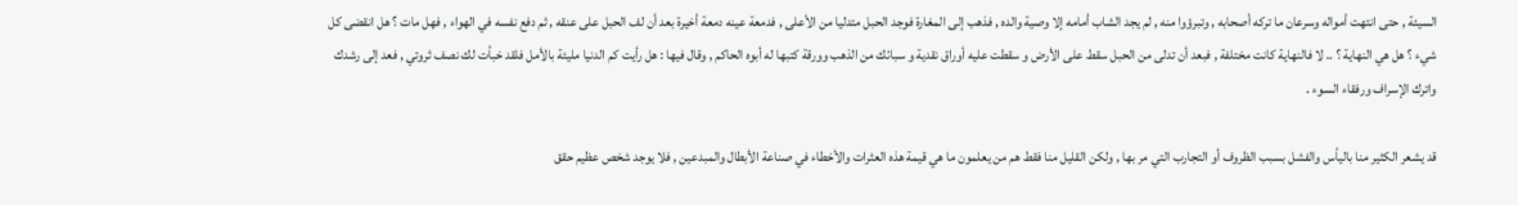السيئة , حتى انتهت أمواله وسرعان ما تركه أصحابه , وتبرؤوا منه , لم يجد الشاب أمامه إلا وصية والده , فذهب إلى المغارة فوجد الحبل متدليا من الأعلى , فدمعة عينه دمعة أخيرة بعد أن لف الحبل على عنقه , ثم دفع نفسه في الهواء , فهل مات ؟ هل انقضى كل شيء ؟ هل هي النهاية ؟ .. لا فالنهاية كانت مختلفة , فبعد أن تدلى من الحبل سقط على الأرض و سقطت عليه أوراق نقدية و سبائك من الذهب وورقة كتبها له أبوه الحاكم , وقال فيها : هل رأيت كم الدنيا مليئة بالأمل فلقد خبأت لك نصف ثروتي , فعد إلى رشدك واترك الإسراف ورفقاء السوء .

قد يشعر الكثير منا باليأس والفشل بسبب الظروف أو التجارب التي مر بها , ولكن القليل منا فقط هم من يعلمون ما هي قيمة هذه العثرات والأخطاء في صناعة الأبطال والمبدعين , فلا يوجد شخص عظيم حقق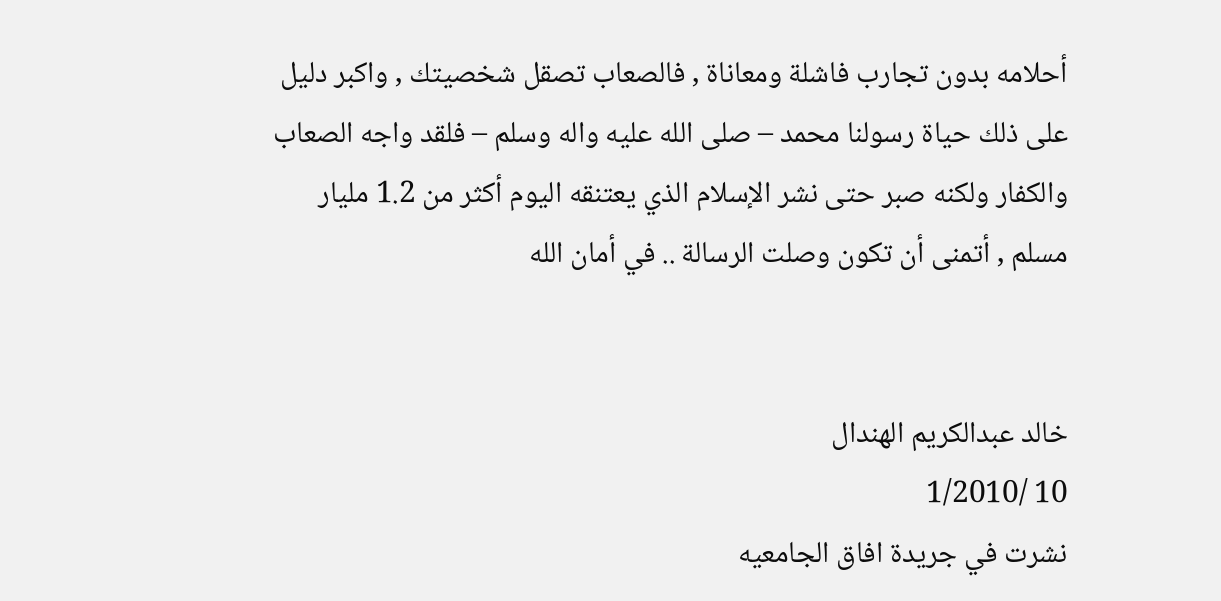أحلامه بدون تجارب فاشلة ومعاناة , فالصعاب تصقل شخصيتك , واكبر دليل على ذلك حياة رسولنا محمد – صلى الله عليه واله وسلم – فلقد واجه الصعاب والكفار ولكنه صبر حتى نشر الإسلام الذي يعتنقه اليوم أكثر من 1.2 مليار مسلم , أتمنى أن تكون وصلت الرسالة .. في أمان الله


خالد عبدالكريم الهندال
10 /1/2010
نشرت في جريدة افاق الجامعيه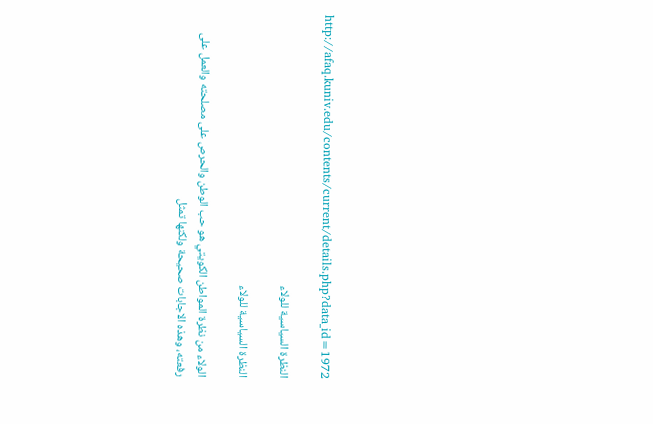http://afaq.kuniv.edu/contents/current/details.php?data_id=1972

النظرة السياسية للولاء

النظرة السياسية للولاء

الولاء من نظرة المواطن الكويتي هو حب الوطن والحرص على مصلحته والعمل على رفعته، وهذه الاجابات صحيحة ولكنها تمثل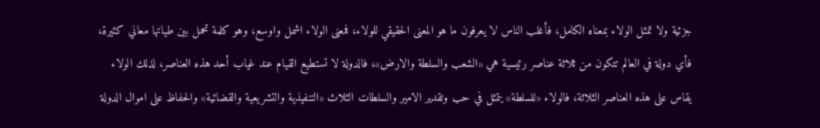جزئية ولا تمثل الولاء بمعناه الكامل، فأغلب الناس لا يعرفون ما هو المعنى الحقيقي للولاء، فمعنى الولاء اشمل واوسع، وهو كلمة تحمل بين طياتها معاني كثيرة، فأي دولة في العالم تتكون من ثلاثة عناصر رئيسية هي «الشعب والسلطة والارض»، فالدولة لا تستطيع القيام عند غياب أحد هذه العناصر، لذلك الولاء يقاس على هذه العناصر الثلاثة، فالولاء «للسلطة» يتمثل في حب وتقدير الامير والسلطات الثلاث «التنفيذية والتشريعية والقضائية» والحفاظ على اموال الدولة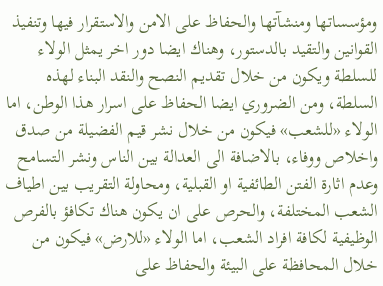ومؤسساتها ومنشآتها والحفاظ على الامن والاستقرار فيها وتنفيذ القوانين والتقيد بالدستور، وهناك ايضا دور اخر يمثل الولاء للسلطة ويكون من خلال تقديم النصح والنقد البناء لهذه السلطة، ومن الضروري ايضا الحفاظ على اسرار هذا الوطن، اما الولاء «للشعب» فيكون من خلال نشر قيم الفضيلة من صدق واخلاص ووفاء، بالاضافة الى العدالة بين الناس ونشر التسامح وعدم اثارة الفتن الطائفية او القبلية، ومحاولة التقريب بين اطياف الشعب المختلفة، والحرص على ان يكون هناك تكافؤ بالفرص الوظيفية لكافة افراد الشعب، اما الولاء «للارض» فيكون من خلال المحافظة على البيئة والحفاظ على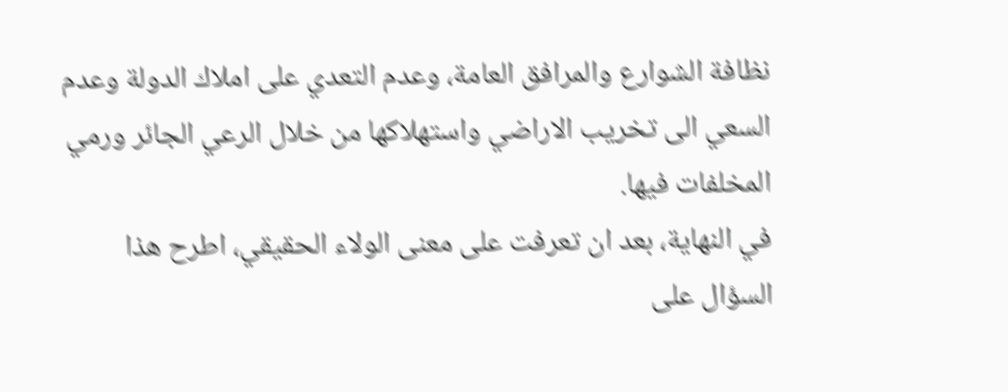نظافة الشوارع والمرافق العامة، وعدم التعدي على املاك الدولة وعدم السعي الى تخريب الاراضي واستهلاكها من خلال الرعي الجائر ورمي المخلفات فيها.
في النهاية، بعد ان تعرفت على معنى الولاء الحقيقي، اطرح هذا السؤال على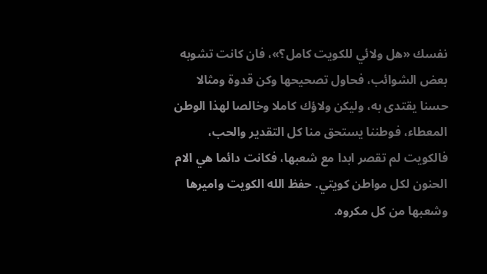نفسك «هل ولائي للكويت كامل؟»، فان كانت تشوبه بعض الشوائب، فحاول تصحيحها وكن قدوة ومثالا حسنا يقتدى به، وليكن ولاؤك كاملا وخالصا لهذا الوطن المعطاء، فوطننا يستحق منا كل التقدير والحب، فالكويت لم تقصر ابدا مع شعبها، فكانت دائما هي الام الحنون لكل مواطن كويتي. حفظ الله الكويت واميرها وشعبها من كل مكروه.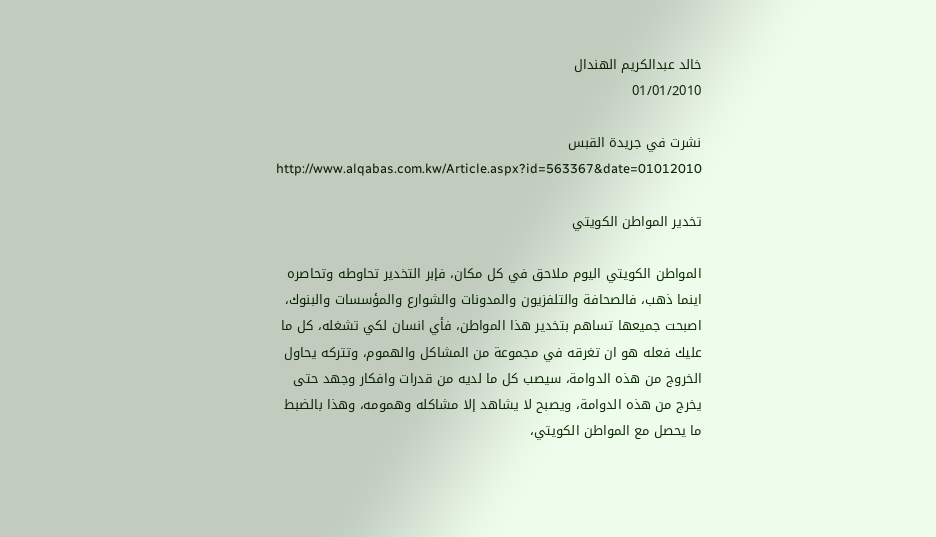خالد عبدالكريم الهندال
01/01/2010

نشرت في جريدة القبس
http://www.alqabas.com.kw/Article.aspx?id=563367&date=01012010

تخدير المواطن الكويتي

المواطن الكويتي اليوم ملاحق في كل مكان، فإبر التخدير تحاوطه وتحاصره اينما ذهب، فالصحافة والتلفزيون والمدونات والشوارع والمؤسسات والبنوك، اصبحت جميعها تساهم بتخدير هذا المواطن، فأي انسان لكي تشغله، كل ما عليك فعله هو ان تغرقه في مجموعة من المشاكل والهموم، وتتركه يحاول الخروج من هذه الدوامة، سيصب كل ما لديه من قدرات وافكار وجهد حتى يخرج من هذه الدوامة، ويصبح لا يشاهد إلا مشاكله وهمومه، وهذا بالضبط ما يحصل مع المواطن الكويتي،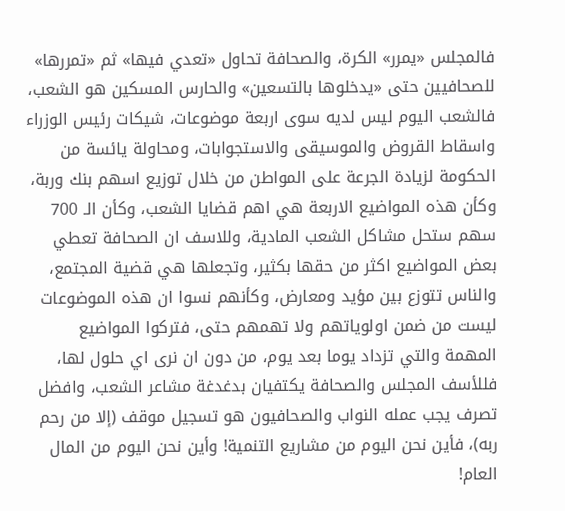فالمجلس «يمرر» الكرة، والصحافة تحاول «تعدي فيها» ثم «تمررها» للصحافيين حتى «يدخلوها بالتسعين» والحارس المسكين هو الشعب، فالشعب اليوم ليس لديه سوى اربعة موضوعات، شيكات رئيس الوزراء واسقاط القروض والموسيقى والاستجوابات، ومحاولة يائسة من الحكومة لزيادة الجرعة على المواطن من خلال توزيع اسهم بنك وربة، وكأن هذه المواضيع الاربعة هي اهم قضايا الشعب، وكأن الـ 700 سهم ستحل مشاكل الشعب المادية، وللاسف ان الصحافة تعطي بعض المواضيع اكثر من حقها بكثير، وتجعلها هي قضية المجتمع، والناس تتوزع بين مؤيد ومعارض، وكأنهم نسوا ان هذه الموضوعات ليست من ضمن اولوياتهم ولا تهمهم حتى، فتركوا المواضيع المهمة والتي تزداد يوما بعد يوم، من دون ان نرى اي حلول لها، فللأسف المجلس والصحافة يكتفيان بدغدغة مشاعر الشعب، وافضل تصرف يجب عمله النواب والصحافيون هو تسجيل موقف (إلا من رحم ربه)، فأين نحن اليوم من مشاريع التنمية! وأين نحن اليوم من المال العام!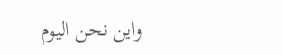واين نحن اليوم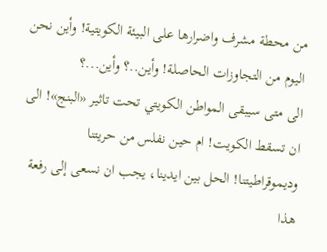من محطة مشرف واضرارها على البيئة الكويتية! وأين نحن اليوم من التجاوزات الحاصلة! وأين..؟ وأين...؟
الى متى سيبقى المواطن الكويتي تحت تاثير «البنج»! الى ان تسقط الكويت! ام حين نفلس من حريتنا وديموقراطيتنا! الحل بين ايدينا، يجب ان نسعى إلى رفعة هذا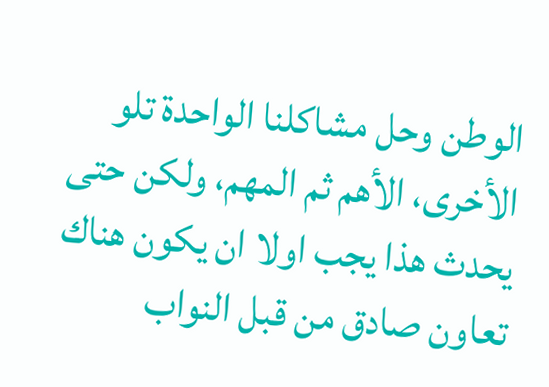الوطن وحل مشاكلنا الواحدة تلو الأخرى، الأهم ثم المهم، ولكن حتى يحدث هذا يجب اولا ان يكون هناك تعاون صادق من قبل النواب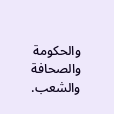والحكومة والصحافة والشعب.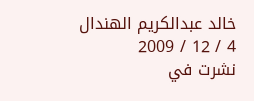خالد عبدالكريم الهندال
4 / 12 / 2009
نشرت في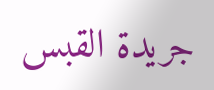جريدة القبس